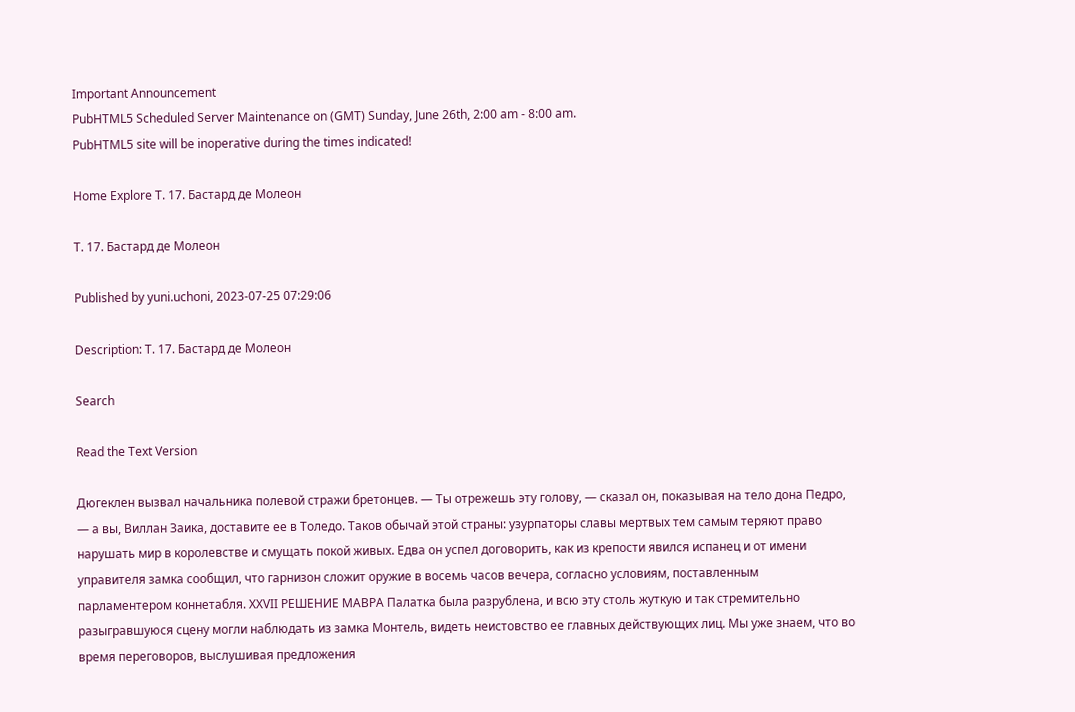Important Announcement
PubHTML5 Scheduled Server Maintenance on (GMT) Sunday, June 26th, 2:00 am - 8:00 am.
PubHTML5 site will be inoperative during the times indicated!

Home Explore Т. 17. Бастард де Молеон

Т. 17. Бастард де Молеон

Published by yuni.uchoni, 2023-07-25 07:29:06

Description: Т. 17. Бастард де Молеон

Search

Read the Text Version

Дюгеклен вызвал начальника полевой стражи бретонцев. — Ты отрежешь эту голову, — сказал он, показывая на тело дона Педро, — а вы, Виллан Заика, доставите ее в Толедо. Таков обычай этой страны: узурпаторы славы мертвых тем самым теряют право нарушать мир в королевстве и смущать покой живых. Едва он успел договорить, как из крепости явился испанец и от имени управителя замка сообщил, что гарнизон сложит оружие в восемь часов вечера, согласно условиям, поставленным парламентером коннетабля. XXVII РЕШЕНИЕ МАВРА Палатка была разрублена, и всю эту столь жуткую и так стремительно разыгравшуюся сцену могли наблюдать из замка Монтель, видеть неистовство ее главных действующих лиц. Мы уже знаем, что во время переговоров, выслушивая предложения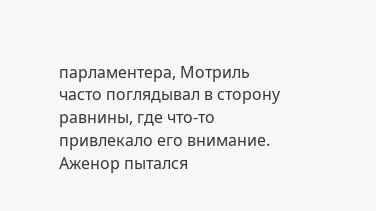парламентера, Мотриль часто поглядывал в сторону равнины, где что-то привлекало его внимание. Аженор пытался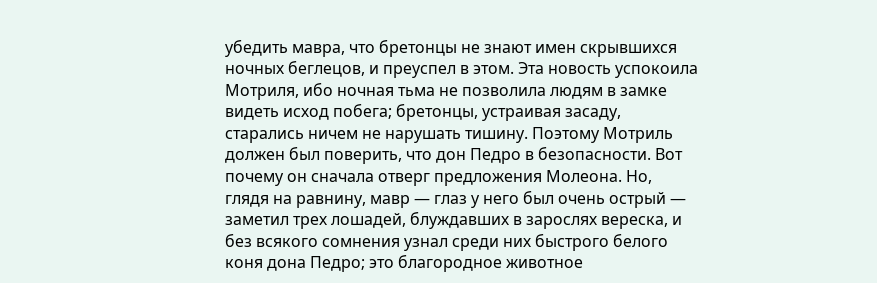убедить мавра, что бретонцы не знают имен скрывшихся ночных беглецов, и преуспел в этом. Эта новость успокоила Мотриля, ибо ночная тьма не позволила людям в замке видеть исход побега; бретонцы, устраивая засаду, старались ничем не нарушать тишину. Поэтому Мотриль должен был поверить, что дон Педро в безопасности. Вот почему он сначала отверг предложения Молеона. Но, глядя на равнину, мавр — глаз у него был очень острый — заметил трех лошадей, блуждавших в зарослях вереска, и без всякого сомнения узнал среди них быстрого белого коня дона Педро; это благородное животное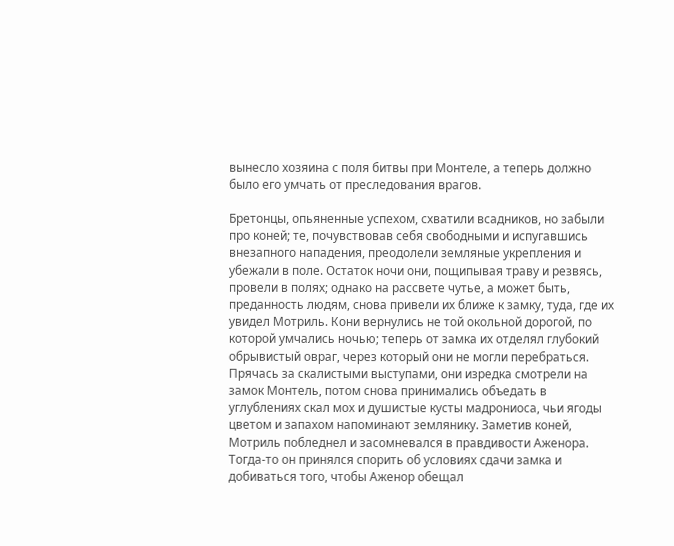вынесло хозяина с поля битвы при Монтеле, а теперь должно было его умчать от преследования врагов.

Бретонцы, опьяненные успехом, схватили всадников, но забыли про коней; те, почувствовав себя свободными и испугавшись внезапного нападения, преодолели земляные укрепления и убежали в поле. Остаток ночи они, пощипывая траву и резвясь, провели в полях; однако на рассвете чутье, а может быть, преданность людям, снова привели их ближе к замку, туда, где их увидел Мотриль. Кони вернулись не той окольной дорогой, по которой умчались ночью; теперь от замка их отделял глубокий обрывистый овраг, через который они не могли перебраться. Прячась за скалистыми выступами, они изредка смотрели на замок Монтель, потом снова принимались объедать в углублениях скал мох и душистые кусты мадрониоса, чьи ягоды цветом и запахом напоминают землянику. Заметив коней, Мотриль побледнел и засомневался в правдивости Аженора. Тогда-то он принялся спорить об условиях сдачи замка и добиваться того, чтобы Аженор обещал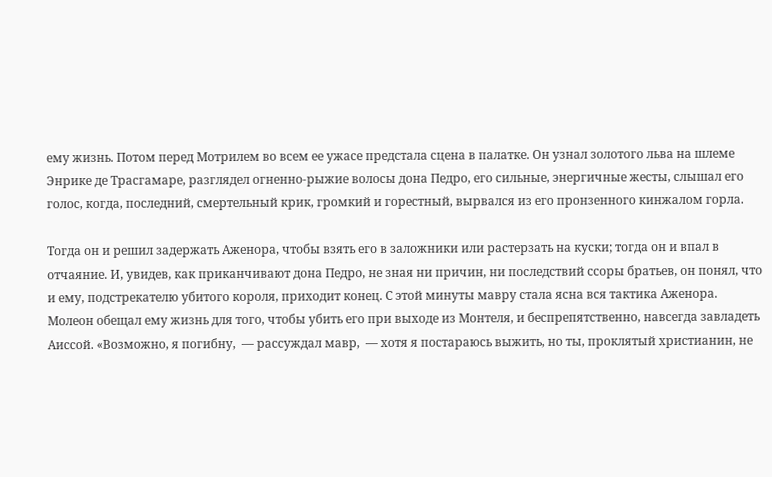ему жизнь. Потом перед Мотрилем во всем ее ужасе предстала сцена в палатке. Он узнал золотого льва на шлеме Энрике де Трасгамаре, разглядел огненно-рыжие волосы дона Педро, его сильные, энергичные жесты, слышал его голос, когда, последний, смертельный крик, громкий и горестный, вырвался из его пронзенного кинжалом горла.

Тогда он и решил задержать Аженора, чтобы взять его в заложники или растерзать на куски; тогда он и впал в отчаяние. И, увидев, как приканчивают дона Педро, не зная ни причин, ни последствий ссоры братьев, он понял, что и ему, подстрекателю убитого короля, приходит конец. С этой минуты мавру стала ясна вся тактика Аженора. Молеон обещал ему жизнь для того, чтобы убить его при выходе из Монтеля, и беспрепятственно, навсегда завладеть Аиссой. «Возможно, я погибну,  — рассуждал мавр,  — хотя я постараюсь выжить, но ты, проклятый христианин, не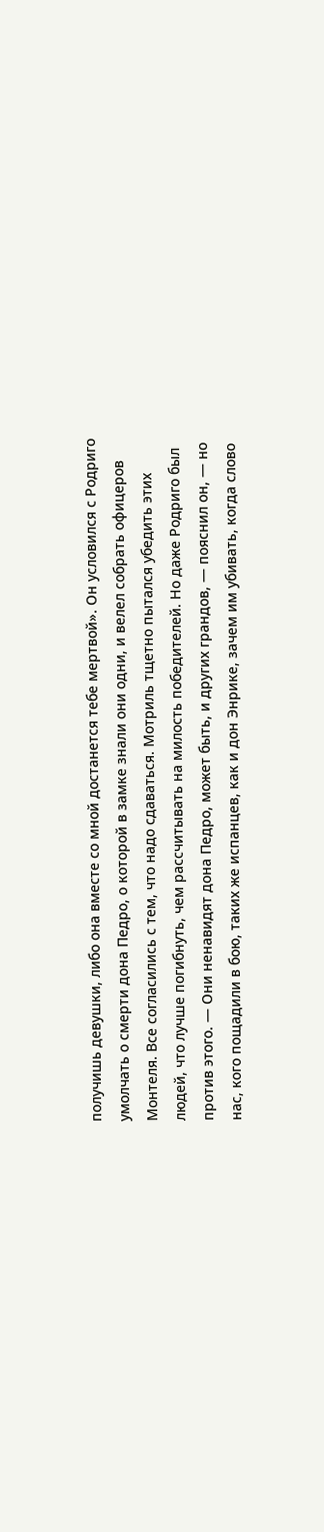получишь девушки, либо она вместе со мной достанется тебе мертвой». Он условился с Родриго умолчать о смерти дона Педро, о которой в замке знали они одни, и велел собрать офицеров Монтеля. Все согласились с тем, что надо сдаваться. Мотриль тщетно пытался убедить этих людей, что лучше погибнуть, чем рассчитывать на милость победителей. Но даже Родриго был против этого. — Они ненавидят дона Педро, может быть, и других грандов, — пояснил он, — но нас, кого пощадили в бою, таких же испанцев, как и дон Энрике, зачем им убивать, когда слово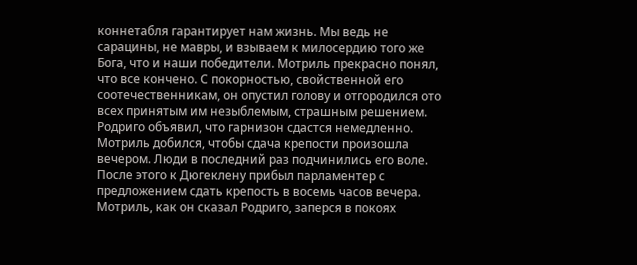коннетабля гарантирует нам жизнь. Мы ведь не сарацины, не мавры, и взываем к милосердию того же Бога, что и наши победители. Мотриль прекрасно понял, что все кончено. С покорностью, свойственной его соотечественникам, он опустил голову и отгородился ото всех принятым им незыблемым, страшным решением. Родриго объявил, что гарнизон сдастся немедленно. Мотриль добился, чтобы сдача крепости произошла вечером. Люди в последний раз подчинились его воле. После этого к Дюгеклену прибыл парламентер с предложением сдать крепость в восемь часов вечера. Мотриль, как он сказал Родриго, заперся в покоях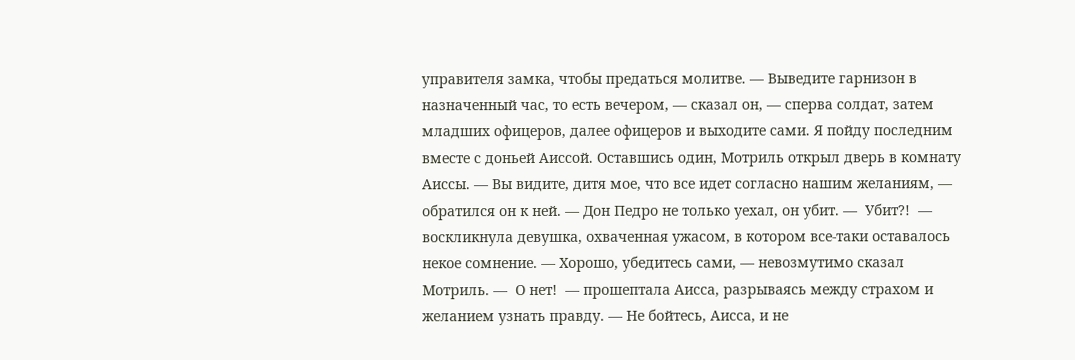управителя замка, чтобы предаться молитве. — Выведите гарнизон в назначенный час, то есть вечером, — сказал он, — сперва солдат, затем младших офицеров, далее офицеров и выходите сами. Я пойду последним вместе с доньей Аиссой. Оставшись один, Мотриль открыл дверь в комнату Аиссы. — Вы видите, дитя мое, что все идет согласно нашим желаниям, — обратился он к ней. — Дон Педро не только уехал, он убит. —  Убит?!  — воскликнула девушка, охваченная ужасом, в котором все-таки оставалось некое сомнение. — Хорошо, убедитесь сами, — невозмутимо сказал Мотриль. —  О нет!  — прошептала Аисса, разрываясь между страхом и желанием узнать правду. — Не бойтесь, Аисса, и не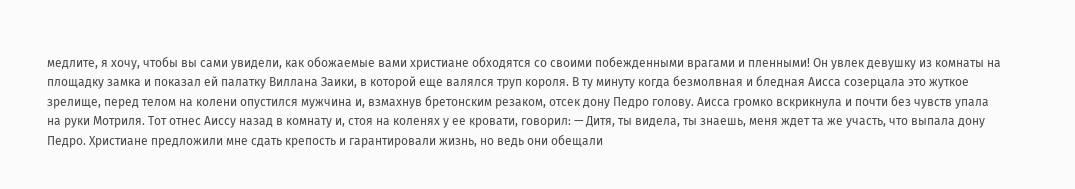медлите, я хочу, чтобы вы сами увидели, как обожаемые вами христиане обходятся со своими побежденными врагами и пленными! Он увлек девушку из комнаты на площадку замка и показал ей палатку Виллана Заики, в которой еще валялся труп короля. В ту минуту когда безмолвная и бледная Аисса созерцала это жуткое зрелище, перед телом на колени опустился мужчина и, взмахнув бретонским резаком, отсек дону Педро голову. Аисса громко вскрикнула и почти без чувств упала на руки Мотриля. Тот отнес Аиссу назад в комнату и, стоя на коленях у ее кровати, говорил: — Дитя, ты видела, ты знаешь, меня ждет та же участь, что выпала дону Педро. Христиане предложили мне сдать крепость и гарантировали жизнь, но ведь они обещали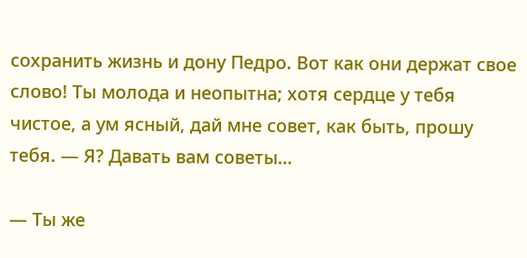сохранить жизнь и дону Педро. Вот как они держат свое слово! Ты молода и неопытна; хотя сердце у тебя чистое, а ум ясный, дай мне совет, как быть, прошу тебя. — Я? Давать вам советы…

— Ты же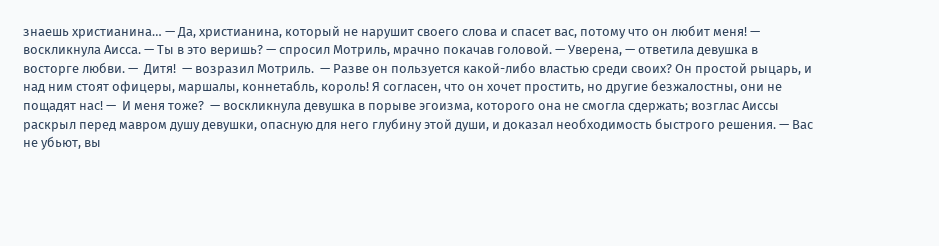знаешь христианина… — Да, христианина, который не нарушит своего слова и спасет вас, потому что он любит меня! — воскликнула Аисса. — Ты в это веришь? — спросил Мотриль, мрачно покачав головой. — Уверена, — ответила девушка в восторге любви. —  Дитя!  — возразил Мотриль.  — Разве он пользуется какой-либо властью среди своих? Он простой рыцарь, и над ним стоят офицеры, маршалы, коннетабль, король! Я согласен, что он хочет простить, но другие безжалостны, они не пощадят нас! —  И меня тоже?  — воскликнула девушка в порыве эгоизма, которого она не смогла сдержать; возглас Аиссы раскрыл перед мавром душу девушки, опасную для него глубину этой души, и доказал необходимость быстрого решения. — Вас не убьют, вы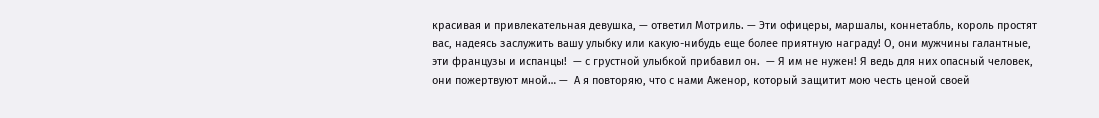красивая и привлекательная девушка, — ответил Мотриль. — Эти офицеры, маршалы, коннетабль, король простят вас, надеясь заслужить вашу улыбку или какую-нибудь еще более приятную награду! О, они мужчины галантные, эти французы и испанцы!  — с грустной улыбкой прибавил он.  — Я им не нужен! Я ведь для них опасный человек, они пожертвуют мной… —  А я повторяю, что с нами Аженор, который защитит мою честь ценой своей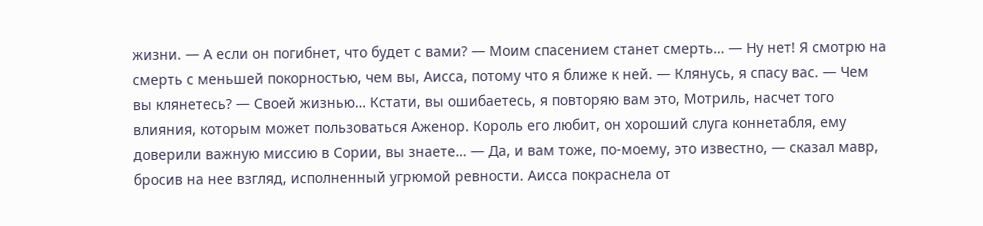жизни. — А если он погибнет, что будет с вами? — Моим спасением станет смерть… — Ну нет! Я смотрю на смерть с меньшей покорностью, чем вы, Аисса, потому что я ближе к ней. — Клянусь, я спасу вас. — Чем вы клянетесь? — Своей жизнью… Кстати, вы ошибаетесь, я повторяю вам это, Мотриль, насчет того влияния, которым может пользоваться Аженор. Король его любит, он хороший слуга коннетабля, ему доверили важную миссию в Сории, вы знаете… — Да, и вам тоже, по-моему, это известно, — сказал мавр, бросив на нее взгляд, исполненный угрюмой ревности. Аисса покраснела от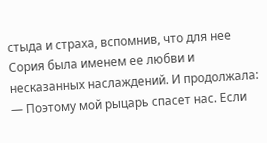стыда и страха, вспомнив, что для нее Сория была именем ее любви и несказанных наслаждений. И продолжала: — Поэтому мой рыцарь спасет нас. Если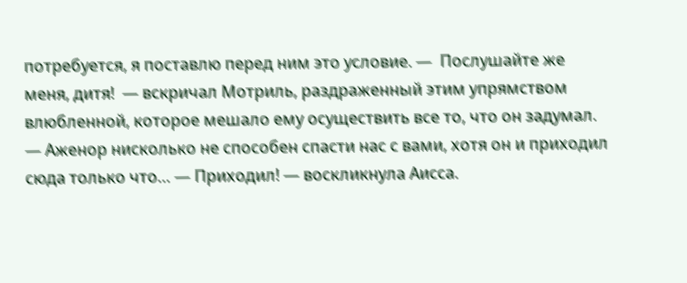потребуется, я поставлю перед ним это условие. —  Послушайте же меня, дитя!  — вскричал Мотриль, раздраженный этим упрямством влюбленной, которое мешало ему осуществить все то, что он задумал. — Аженор нисколько не способен спасти нас с вами, хотя он и приходил сюда только что… — Приходил! — воскликнула Аисса.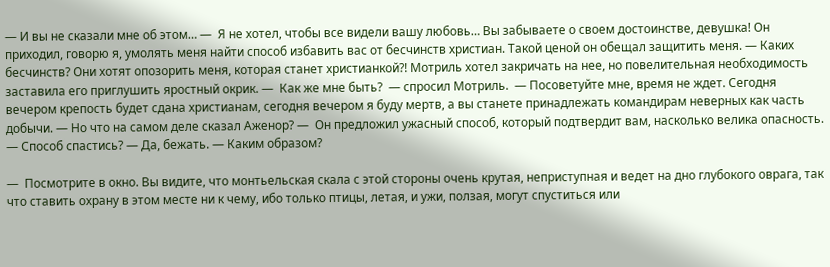— И вы не сказали мне об этом… —  Я не хотел, чтобы все видели вашу любовь… Вы забываете о своем достоинстве, девушка! Он приходил, говорю я, умолять меня найти способ избавить вас от бесчинств христиан. Такой ценой он обещал защитить меня. — Каких бесчинств? Они хотят опозорить меня, которая станет христианкой?! Мотриль хотел закричать на нее, но повелительная необходимость заставила его приглушить яростный окрик. —  Как же мне быть?  — спросил Мотриль.  — Посоветуйте мне, время не ждет. Сегодня вечером крепость будет сдана христианам, сегодня вечером я буду мертв, а вы станете принадлежать командирам неверных как часть добычи. — Но что на самом деле сказал Аженор? —  Он предложил ужасный способ, который подтвердит вам, насколько велика опасность. — Способ спастись? — Да, бежать. — Каким образом?

—  Посмотрите в окно. Вы видите, что монтьельская скала с этой стороны очень крутая, неприступная и ведет на дно глубокого оврага, так что ставить охрану в этом месте ни к чему, ибо только птицы, летая, и ужи, ползая, могут спуститься или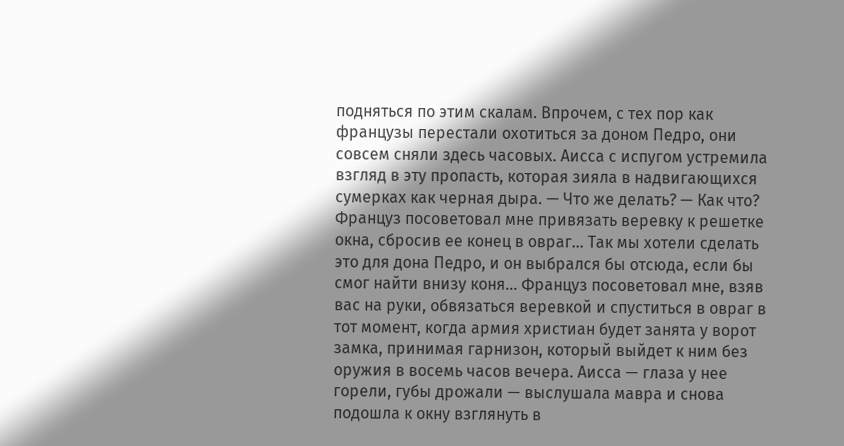подняться по этим скалам. Впрочем, с тех пор как французы перестали охотиться за доном Педро, они совсем сняли здесь часовых. Аисса с испугом устремила взгляд в эту пропасть, которая зияла в надвигающихся сумерках как черная дыра. — Что же делать? — Как что? Француз посоветовал мне привязать веревку к решетке окна, сбросив ее конец в овраг… Так мы хотели сделать это для дона Педро, и он выбрался бы отсюда, если бы смог найти внизу коня… Француз посоветовал мне, взяв вас на руки, обвязаться веревкой и спуститься в овраг в тот момент, когда армия христиан будет занята у ворот замка, принимая гарнизон, который выйдет к ним без оружия в восемь часов вечера. Аисса — глаза у нее горели, губы дрожали — выслушала мавра и снова подошла к окну взглянуть в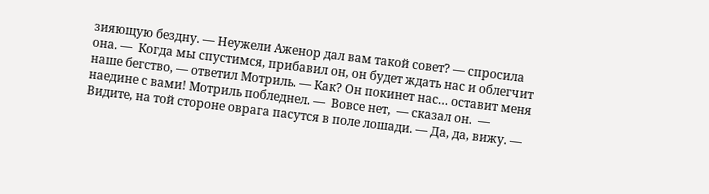зияющую бездну. — Неужели Аженор дал вам такой совет? — спросила она. —  Когда мы спустимся, прибавил он, он будет ждать нас и облегчит наше бегство, — ответил Мотриль. — Как? Он покинет нас… оставит меня наедине с вами! Мотриль побледнел. —  Вовсе нет,  — сказал он.  — Видите, на той стороне оврага пасутся в поле лошади. — Да, да, вижу. —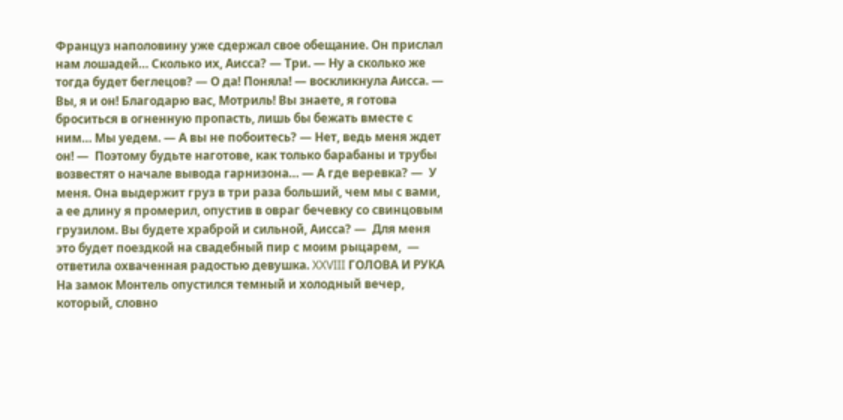Француз наполовину уже сдержал свое обещание. Он прислал нам лошадей… Сколько их, Аисса? — Три. — Ну а сколько же тогда будет беглецов? — О да! Поняла! — воскликнула Аисса. — Вы, я и он! Благодарю вас, Мотриль! Вы знаете, я готова броситься в огненную пропасть, лишь бы бежать вместе с ним… Мы уедем. — А вы не побоитесь? — Нет, ведь меня ждет он! —  Поэтому будьте наготове, как только барабаны и трубы возвестят о начале вывода гарнизона… — А где веревка? —  У меня. Она выдержит груз в три раза больший, чем мы с вами, а ее длину я промерил, опустив в овраг бечевку со свинцовым грузилом. Вы будете храброй и сильной, Аисса? —  Для меня это будет поездкой на свадебный пир с моим рыцарем,  — ответила охваченная радостью девушка. XXVIII ГОЛОВА И РУКА На замок Монтель опустился темный и холодный вечер, который, словно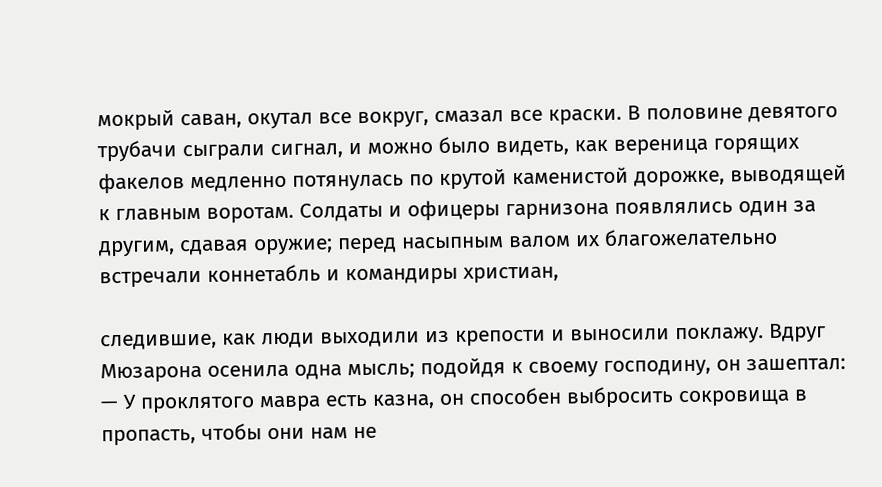мокрый саван, окутал все вокруг, смазал все краски. В половине девятого трубачи сыграли сигнал, и можно было видеть, как вереница горящих факелов медленно потянулась по крутой каменистой дорожке, выводящей к главным воротам. Солдаты и офицеры гарнизона появлялись один за другим, сдавая оружие; перед насыпным валом их благожелательно встречали коннетабль и командиры христиан,

следившие, как люди выходили из крепости и выносили поклажу. Вдруг Мюзарона осенила одна мысль; подойдя к своему господину, он зашептал: — У проклятого мавра есть казна, он способен выбросить сокровища в пропасть, чтобы они нам не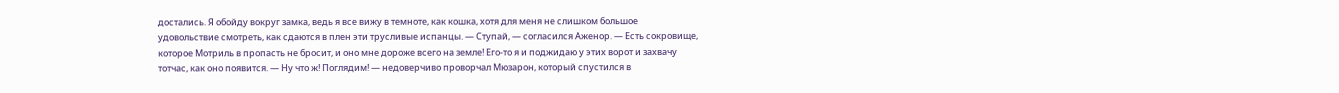достались. Я обойду вокруг замка, ведь я все вижу в темноте, как кошка, хотя для меня не слишком большое удовольствие смотреть, как сдаются в плен эти трусливые испанцы. — Ступай, — согласился Аженор. — Есть сокровище, которое Мотриль в пропасть не бросит, и оно мне дороже всего на земле! Его-то я и поджидаю у этих ворот и захвачу тотчас, как оно появится. — Ну что ж! Поглядим! — недоверчиво проворчал Мюзарон, который спустился в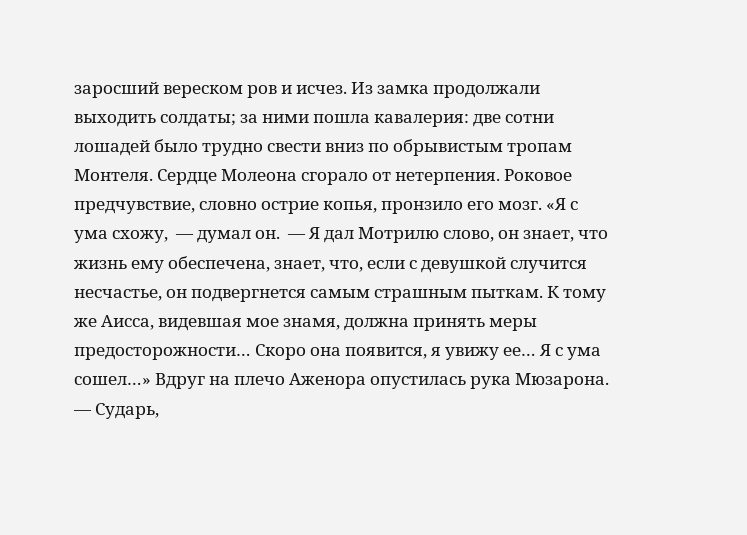заросший вереском ров и исчез. Из замка продолжали выходить солдаты; за ними пошла кавалерия: две сотни лошадей было трудно свести вниз по обрывистым тропам Монтеля. Сердце Молеона сгорало от нетерпения. Роковое предчувствие, словно острие копья, пронзило его мозг. «Я с ума схожу,  — думал он.  — Я дал Мотрилю слово, он знает, что жизнь ему обеспечена, знает, что, если с девушкой случится несчастье, он подвергнется самым страшным пыткам. К тому же Аисса, видевшая мое знамя, должна принять меры предосторожности… Скоро она появится, я увижу ее… Я с ума сошел…» Вдруг на плечо Аженора опустилась рука Мюзарона. — Сударь,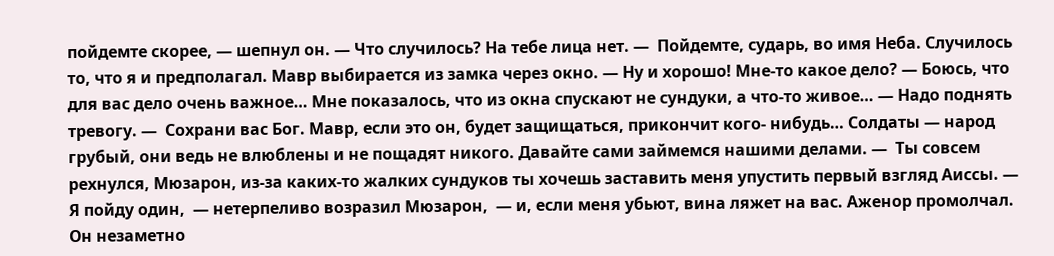пойдемте скорее, — шепнул он. — Что случилось? На тебе лица нет. —  Пойдемте, сударь, во имя Неба. Случилось то, что я и предполагал. Мавр выбирается из замка через окно. — Ну и хорошо! Мне-то какое дело? — Боюсь, что для вас дело очень важное… Мне показалось, что из окна спускают не сундуки, а что-то живое… — Надо поднять тревогу. —  Сохрани вас Бог. Мавр, если это он, будет защищаться, прикончит кого- нибудь… Солдаты — народ грубый, они ведь не влюблены и не пощадят никого. Давайте сами займемся нашими делами. —  Ты совсем рехнулся, Мюзарон, из-за каких-то жалких сундуков ты хочешь заставить меня упустить первый взгляд Аиссы. —  Я пойду один,  — нетерпеливо возразил Мюзарон,  — и, если меня убьют, вина ляжет на вас. Аженор промолчал. Он незаметно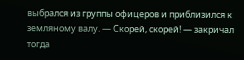выбрался из группы офицеров и приблизился к земляному валу. — Скорей, скорей! — закричал тогда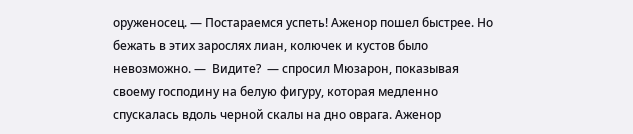оруженосец. — Постараемся успеть! Аженор пошел быстрее. Но бежать в этих зарослях лиан, колючек и кустов было невозможно. —  Видите?  — спросил Мюзарон, показывая своему господину на белую фигуру, которая медленно спускалась вдоль черной скалы на дно оврага. Аженор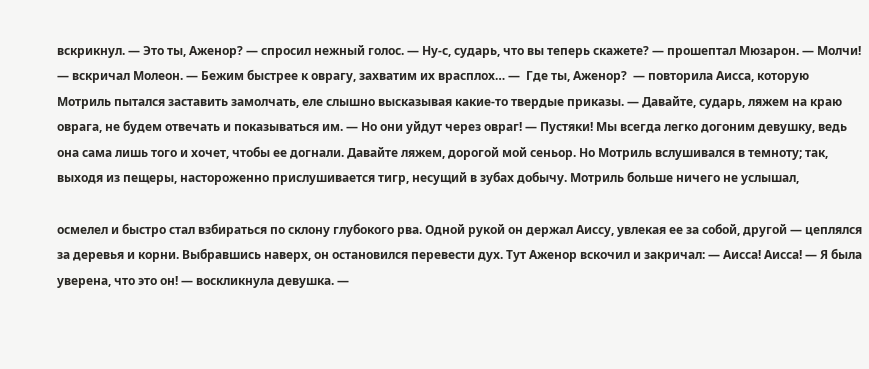вскрикнул. — Это ты, Аженор? — спросил нежный голос. — Ну-с, сударь, что вы теперь скажете? — прошептал Мюзарон. — Молчи! — вскричал Молеон. — Бежим быстрее к оврагу, захватим их врасплох… —  Где ты, Аженор?  — повторила Аисса, которую Мотриль пытался заставить замолчать, еле слышно высказывая какие-то твердые приказы. — Давайте, сударь, ляжем на краю оврага, не будем отвечать и показываться им. — Но они уйдут через овраг! — Пустяки! Мы всегда легко догоним девушку, ведь она сама лишь того и хочет, чтобы ее догнали. Давайте ляжем, дорогой мой сеньор. Но Мотриль вслушивался в темноту; так, выходя из пещеры, настороженно прислушивается тигр, несущий в зубах добычу. Мотриль больше ничего не услышал,

осмелел и быстро стал взбираться по склону глубокого рва. Одной рукой он держал Аиссу, увлекая ее за собой, другой — цеплялся за деревья и корни. Выбравшись наверх, он остановился перевести дух. Тут Аженор вскочил и закричал: — Аисса! Аисса! — Я была уверена, что это он! — воскликнула девушка. —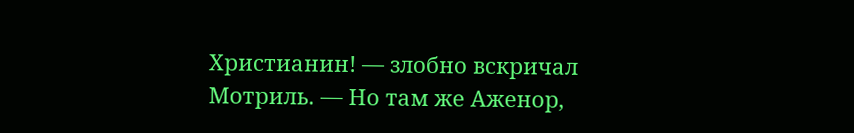Христианин! — злобно вскричал Мотриль. — Но там же Аженор,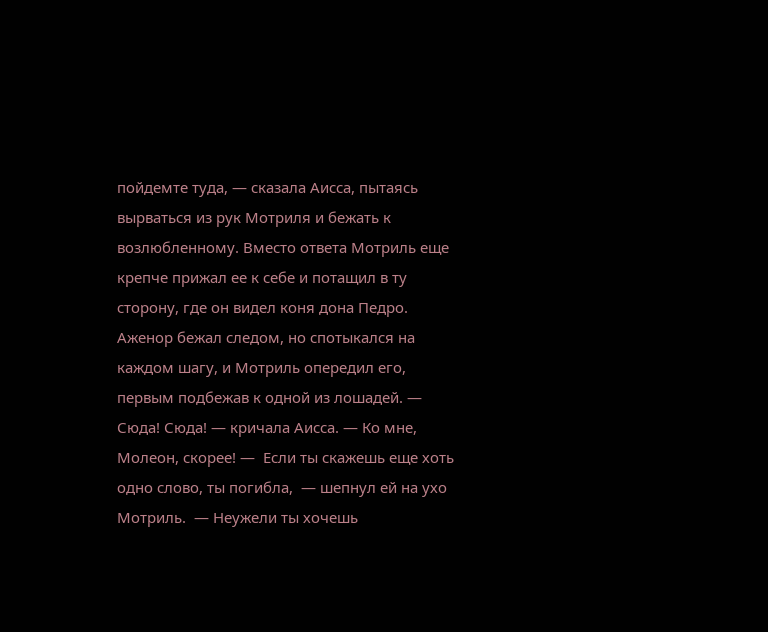пойдемте туда, — сказала Аисса, пытаясь вырваться из рук Мотриля и бежать к возлюбленному. Вместо ответа Мотриль еще крепче прижал ее к себе и потащил в ту сторону, где он видел коня дона Педро. Аженор бежал следом, но спотыкался на каждом шагу, и Мотриль опередил его, первым подбежав к одной из лошадей. — Сюда! Сюда! — кричала Аисса. — Ко мне, Молеон, скорее! —  Если ты скажешь еще хоть одно слово, ты погибла,  — шепнул ей на ухо Мотриль.  — Неужели ты хочешь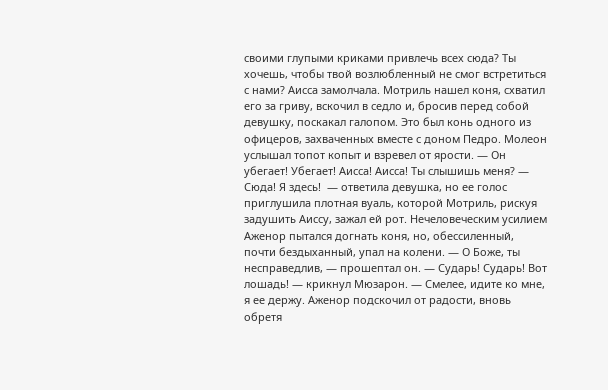своими глупыми криками привлечь всех сюда? Ты хочешь, чтобы твой возлюбленный не смог встретиться с нами? Аисса замолчала. Мотриль нашел коня, схватил его за гриву, вскочил в седло и, бросив перед собой девушку, поскакал галопом. Это был конь одного из офицеров, захваченных вместе с доном Педро. Молеон услышал топот копыт и взревел от ярости. — Он убегает! Убегает! Аисса! Аисса! Ты слышишь меня? —  Сюда! Я здесь!  — ответила девушка, но ее голос приглушила плотная вуаль, которой Мотриль, рискуя задушить Аиссу, зажал ей рот. Нечеловеческим усилием Аженор пытался догнать коня, но, обессиленный, почти бездыханный, упал на колени. — О Боже, ты несправедлив, — прошептал он. — Сударь! Сударь! Вот лошадь! — крикнул Мюзарон. — Смелее, идите ко мне, я ее держу. Аженор подскочил от радости, вновь обретя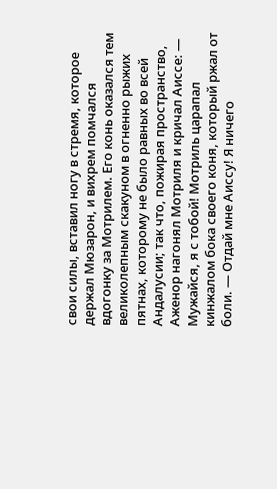свои силы, вставил ногу в стремя, которое держал Мюзарон, и вихрем помчался вдогонку за Мотрилем. Его конь оказался тем великолепным скакуном в огненно рыжих пятнах, которому не было равных во всей Андалусии; так что, пожирая пространство, Аженор нагонял Мотриля и кричал Аиссе: — Мужайся, я с тобой! Мотриль царапал кинжалом бока своего коня, который ржал от боли. — Отдай мне Аиссу! Я ничего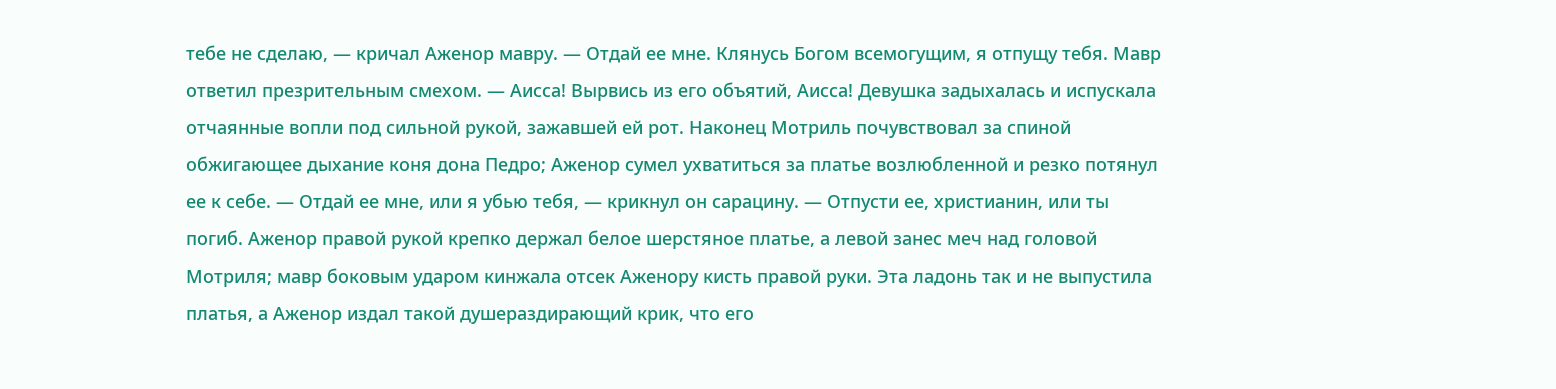тебе не сделаю, — кричал Аженор мавру. — Отдай ее мне. Клянусь Богом всемогущим, я отпущу тебя. Мавр ответил презрительным смехом. — Аисса! Вырвись из его объятий, Аисса! Девушка задыхалась и испускала отчаянные вопли под сильной рукой, зажавшей ей рот. Наконец Мотриль почувствовал за спиной обжигающее дыхание коня дона Педро; Аженор сумел ухватиться за платье возлюбленной и резко потянул ее к себе. — Отдай ее мне, или я убью тебя, — крикнул он сарацину. — Отпусти ее, христианин, или ты погиб. Аженор правой рукой крепко держал белое шерстяное платье, а левой занес меч над головой Мотриля; мавр боковым ударом кинжала отсек Аженору кисть правой руки. Эта ладонь так и не выпустила платья, а Аженор издал такой душераздирающий крик, что его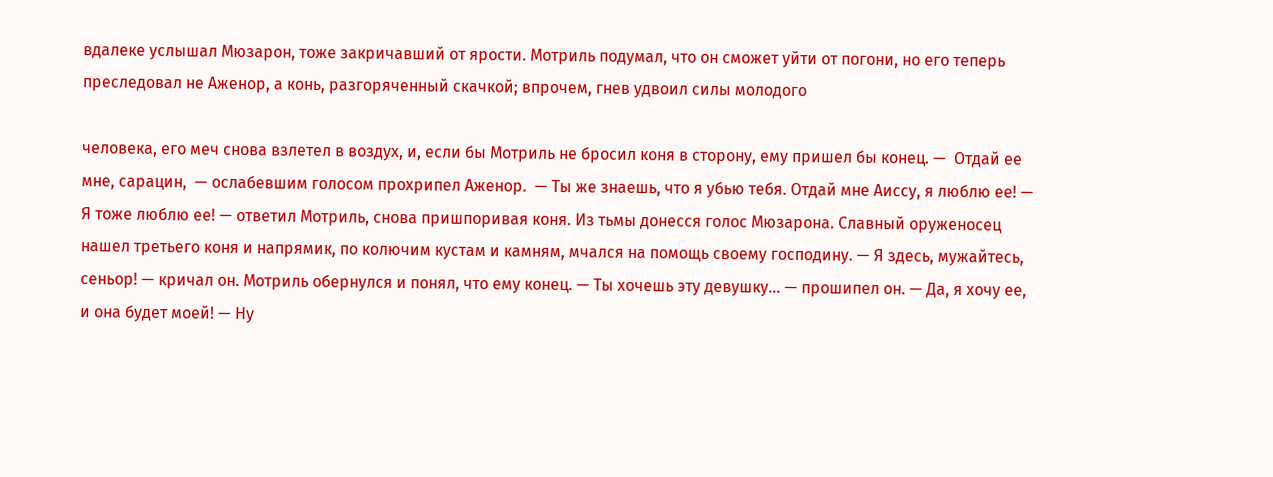вдалеке услышал Мюзарон, тоже закричавший от ярости. Мотриль подумал, что он сможет уйти от погони, но его теперь преследовал не Аженор, а конь, разгоряченный скачкой; впрочем, гнев удвоил силы молодого

человека, его меч снова взлетел в воздух, и, если бы Мотриль не бросил коня в сторону, ему пришел бы конец. —  Отдай ее мне, сарацин,  — ослабевшим голосом прохрипел Аженор.  — Ты же знаешь, что я убью тебя. Отдай мне Аиссу, я люблю ее! — Я тоже люблю ее! — ответил Мотриль, снова пришпоривая коня. Из тьмы донесся голос Мюзарона. Славный оруженосец нашел третьего коня и напрямик, по колючим кустам и камням, мчался на помощь своему господину. — Я здесь, мужайтесь, сеньор! — кричал он. Мотриль обернулся и понял, что ему конец. — Ты хочешь эту девушку… — прошипел он. — Да, я хочу ее, и она будет моей! — Ну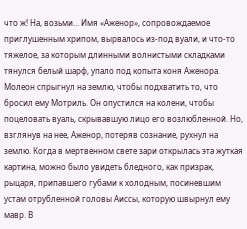что ж! На, возьми… Имя «Аженор», сопровождаемое приглушенным хрипом, вырвалось из-под вуали, и что-то тяжелое, за которым длинными волнистыми складками тянулся белый шарф, упало под копыта коня Аженора. Молеон спрыгнул на землю, чтобы подхватить то, что бросил ему Мотриль. Он опустился на колени, чтобы поцеловать вуаль, скрывавшую лицо его возлюбленной. Но, взглянув на нее, Аженор, потеряв сознание, рухнул на землю. Когда в мертвенном свете зари открылась эта жуткая картина, можно было увидеть бледного, как призрак, рыцаря, припавшего губами к холодным, посиневшим устам отрубленной головы Аиссы, которую швырнул ему мавр. В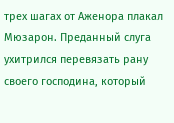трех шагах от Аженора плакал Мюзарон. Преданный слуга ухитрился перевязать рану своего господина, который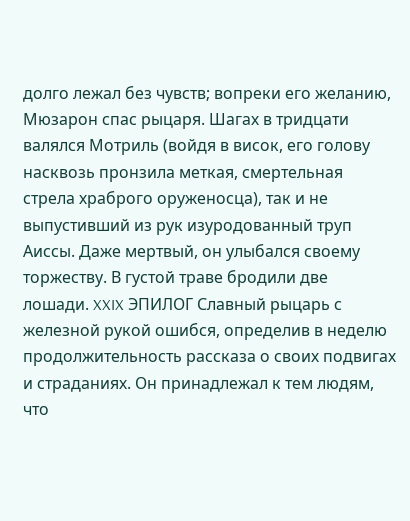долго лежал без чувств; вопреки его желанию, Мюзарон спас рыцаря. Шагах в тридцати валялся Мотриль (войдя в висок, его голову насквозь пронзила меткая, смертельная стрела храброго оруженосца), так и не выпустивший из рук изуродованный труп Аиссы. Даже мертвый, он улыбался своему торжеству. В густой траве бродили две лошади. XXIX ЭПИЛОГ Славный рыцарь с железной рукой ошибся, определив в неделю продолжительность рассказа о своих подвигах и страданиях. Он принадлежал к тем людям, что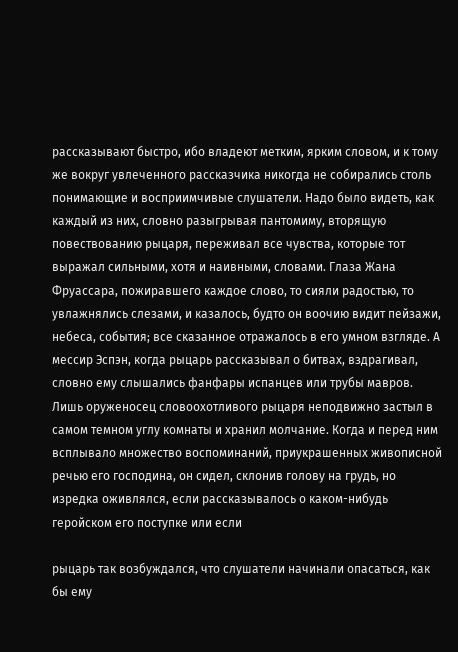рассказывают быстро, ибо владеют метким, ярким словом, и к тому же вокруг увлеченного рассказчика никогда не собирались столь понимающие и восприимчивые слушатели. Надо было видеть, как каждый из них, словно разыгрывая пантомиму, вторящую повествованию рыцаря, переживал все чувства, которые тот выражал сильными, хотя и наивными, словами. Глаза Жана Фруассара, пожиравшего каждое слово, то сияли радостью, то увлажнялись слезами, и казалось, будто он воочию видит пейзажи, небеса, события; все сказанное отражалось в его умном взгляде. А мессир Эспэн, когда рыцарь рассказывал о битвах, вздрагивал, словно ему слышались фанфары испанцев или трубы мавров. Лишь оруженосец словоохотливого рыцаря неподвижно застыл в самом темном углу комнаты и хранил молчание. Когда и перед ним всплывало множество воспоминаний, приукрашенных живописной речью его господина, он сидел, склонив голову на грудь, но изредка оживлялся, если рассказывалось о каком-нибудь геройском его поступке или если

рыцарь так возбуждался, что слушатели начинали опасаться, как бы ему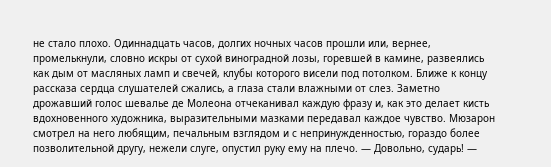не стало плохо. Одиннадцать часов, долгих ночных часов прошли или, вернее, промелькнули, словно искры от сухой виноградной лозы, горевшей в камине, развеялись как дым от масляных ламп и свечей, клубы которого висели под потолком. Ближе к концу рассказа сердца слушателей сжались, а глаза стали влажными от слез. Заметно дрожавший голос шевалье де Молеона отчеканивал каждую фразу и, как это делает кисть вдохновенного художника, выразительными мазками передавал каждое чувство. Мюзарон смотрел на него любящим, печальным взглядом и с непринужденностью, гораздо более позволительной другу, нежели слуге, опустил руку ему на плечо. — Довольно, сударь! —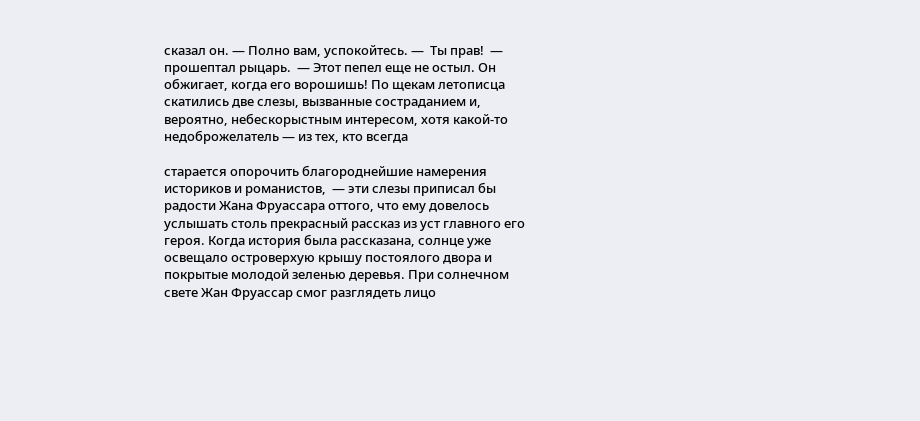сказал он. — Полно вам, успокойтесь. —  Ты прав!  — прошептал рыцарь.  — Этот пепел еще не остыл. Он обжигает, когда его ворошишь! По щекам летописца скатились две слезы, вызванные состраданием и, вероятно, небескорыстным интересом, хотя какой-то недоброжелатель — из тех, кто всегда

старается опорочить благороднейшие намерения историков и романистов,  — эти слезы приписал бы радости Жана Фруассара оттого, что ему довелось услышать столь прекрасный рассказ из уст главного его героя. Когда история была рассказана, солнце уже освещало островерхую крышу постоялого двора и покрытые молодой зеленью деревья. При солнечном свете Жан Фруассар смог разглядеть лицо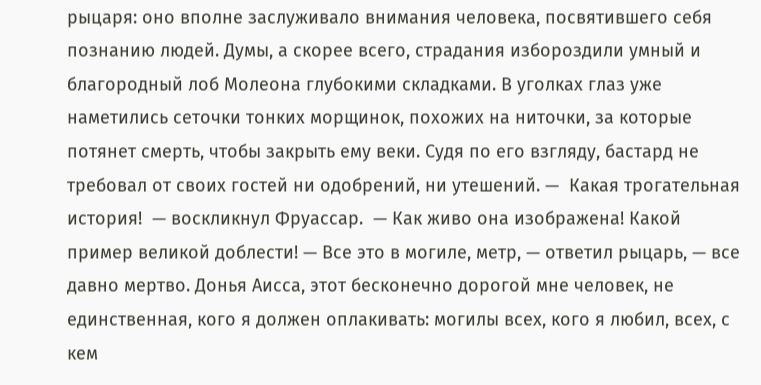рыцаря: оно вполне заслуживало внимания человека, посвятившего себя познанию людей. Думы, а скорее всего, страдания избороздили умный и благородный лоб Молеона глубокими складками. В уголках глаз уже наметились сеточки тонких морщинок, похожих на ниточки, за которые потянет смерть, чтобы закрыть ему веки. Судя по его взгляду, бастард не требовал от своих гостей ни одобрений, ни утешений. —  Какая трогательная история!  — воскликнул Фруассар.  — Как живо она изображена! Какой пример великой доблести! — Все это в могиле, метр, — ответил рыцарь, — все давно мертво. Донья Аисса, этот бесконечно дорогой мне человек, не единственная, кого я должен оплакивать: могилы всех, кого я любил, всех, с кем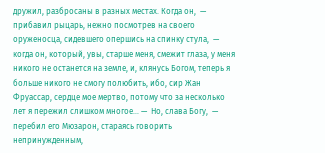дружил, разбросаны в разных местах. Когда он,  — прибавил рыцарь, нежно посмотрев на своего оруженосца, сидевшего опершись на спинку стула,  — когда он, который, увы, старше меня, смежит глаза, у меня никого не останется на земле, и, клянусь Богом, теперь я больше никого не смогу полюбить, ибо, сир Жан Фруассар, сердце мое мертво, потому что за несколько лет я пережил слишком многое… —  Но, слава Богу,  — перебил его Мюзарон, стараясь говорить непринужденным,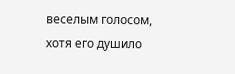веселым голосом, хотя его душило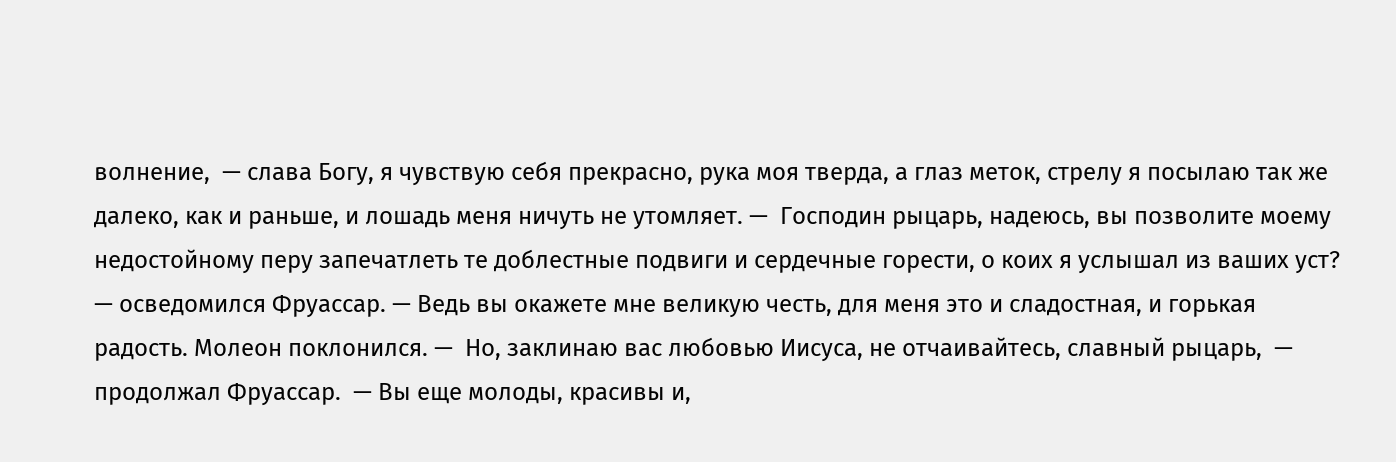волнение,  — слава Богу, я чувствую себя прекрасно, рука моя тверда, а глаз меток, стрелу я посылаю так же далеко, как и раньше, и лошадь меня ничуть не утомляет. —  Господин рыцарь, надеюсь, вы позволите моему недостойному перу запечатлеть те доблестные подвиги и сердечные горести, о коих я услышал из ваших уст? — осведомился Фруассар. — Ведь вы окажете мне великую честь, для меня это и сладостная, и горькая радость. Молеон поклонился. —  Но, заклинаю вас любовью Иисуса, не отчаивайтесь, славный рыцарь,  — продолжал Фруассар.  — Вы еще молоды, красивы и,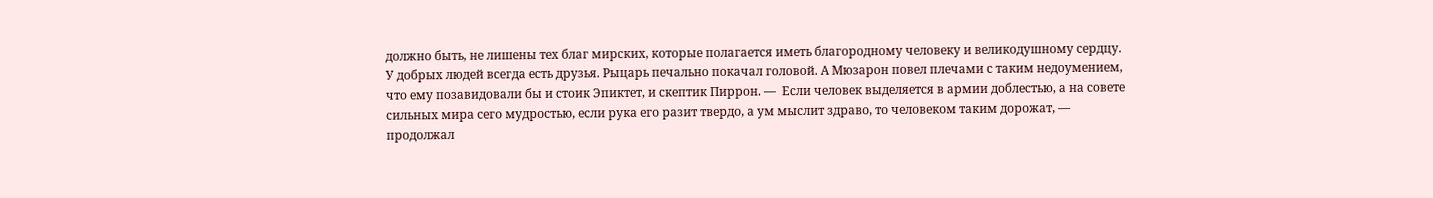должно быть, не лишены тех благ мирских, которые полагается иметь благородному человеку и великодушному сердцу. У добрых людей всегда есть друзья. Рыцарь печально покачал головой. А Мюзарон повел плечами с таким недоумением, что ему позавидовали бы и стоик Эпиктет, и скептик Пиррон. —  Если человек выделяется в армии доблестью, а на совете сильных мира сего мудростью, если рука его разит твердо, а ум мыслит здраво, то человеком таким дорожат, — продолжал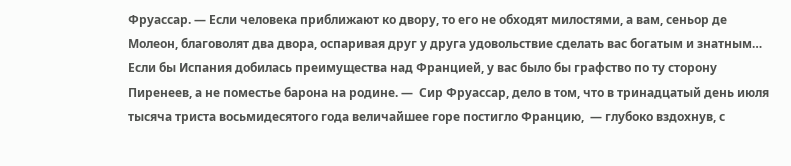Фруассар. — Если человека приближают ко двору, то его не обходят милостями, а вам, сеньор де Молеон, благоволят два двора, оспаривая друг у друга удовольствие сделать вас богатым и знатным… Если бы Испания добилась преимущества над Францией, у вас было бы графство по ту сторону Пиренеев, а не поместье барона на родине. —  Сир Фруассар, дело в том, что в тринадцатый день июля тысяча триста восьмидесятого года величайшее горе постигло Францию,  — глубоко вздохнув, с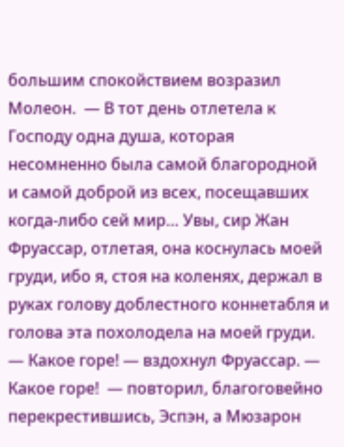большим спокойствием возразил Молеон.  — В тот день отлетела к Господу одна душа, которая несомненно была самой благородной и самой доброй из всех, посещавших когда-либо сей мир… Увы, сир Жан Фруассар, отлетая, она коснулась моей груди, ибо я, стоя на коленях, держал в руках голову доблестного коннетабля и голова эта похолодела на моей груди. — Какое горе! — вздохнул Фруассар. —  Какое горе!  — повторил, благоговейно перекрестившись, Эспэн, а Мюзарон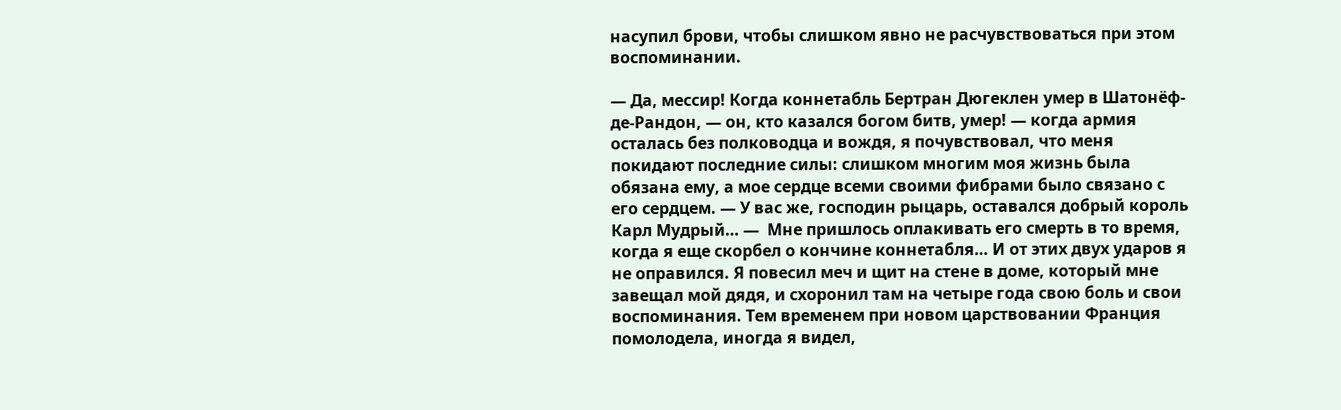насупил брови, чтобы слишком явно не расчувствоваться при этом воспоминании.

— Да, мессир! Когда коннетабль Бертран Дюгеклен умер в Шатонёф-де-Рандон, — он, кто казался богом битв, умер! — когда армия осталась без полководца и вождя, я почувствовал, что меня покидают последние силы: слишком многим моя жизнь была обязана ему, а мое сердце всеми своими фибрами было связано с его сердцем. — У вас же, господин рыцарь, оставался добрый король Карл Мудрый… —  Мне пришлось оплакивать его смерть в то время, когда я еще скорбел о кончине коннетабля… И от этих двух ударов я не оправился. Я повесил меч и щит на стене в доме, который мне завещал мой дядя, и схоронил там на четыре года свою боль и свои воспоминания. Тем временем при новом царствовании Франция помолодела, иногда я видел,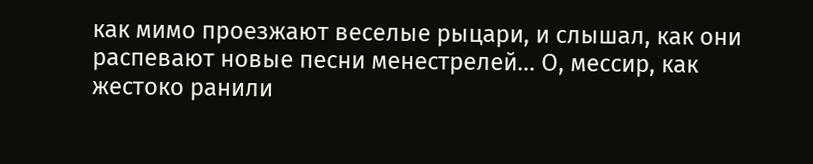как мимо проезжают веселые рыцари, и слышал, как они распевают новые песни менестрелей… О, мессир, как жестоко ранили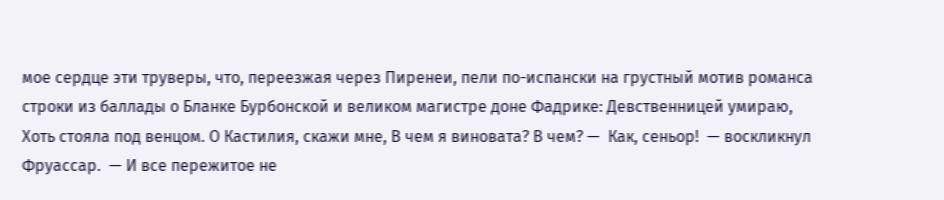мое сердце эти труверы, что, переезжая через Пиренеи, пели по-испански на грустный мотив романса строки из баллады о Бланке Бурбонской и великом магистре доне Фадрике: Девственницей умираю, Хоть стояла под венцом. О Кастилия, скажи мне, В чем я виновата? В чем? —  Как, сеньор!  — воскликнул Фруассар.  — И все пережитое не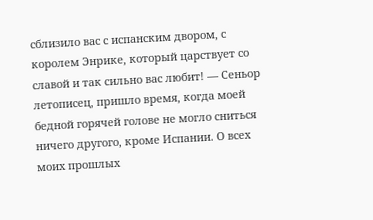сблизило вас с испанским двором, с королем Энрике, который царствует со славой и так сильно вас любит! — Сеньор летописец, пришло время, когда моей бедной горячей голове не могло сниться ничего другого, кроме Испании. О всех моих прошлых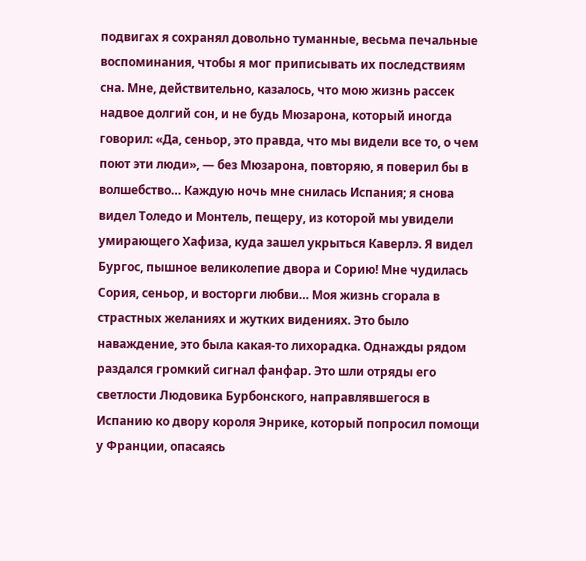подвигах я сохранял довольно туманные, весьма печальные воспоминания, чтобы я мог приписывать их последствиям сна. Мне, действительно, казалось, что мою жизнь рассек надвое долгий сон, и не будь Мюзарона, который иногда говорил: «Да, сеньор, это правда, что мы видели все то, о чем поют эти люди», — без Мюзарона, повторяю, я поверил бы в волшебство… Каждую ночь мне снилась Испания; я снова видел Толедо и Монтель, пещеру, из которой мы увидели умирающего Хафиза, куда зашел укрыться Каверлэ. Я видел Бургос, пышное великолепие двора и Сорию! Мне чудилась Сория, сеньор, и восторги любви… Моя жизнь сгорала в страстных желаниях и жутких видениях. Это было наваждение, это была какая-то лихорадка. Однажды рядом раздался громкий сигнал фанфар. Это шли отряды его светлости Людовика Бурбонского, направлявшегося в Испанию ко двору короля Энрике, который попросил помощи у Франции, опасаясь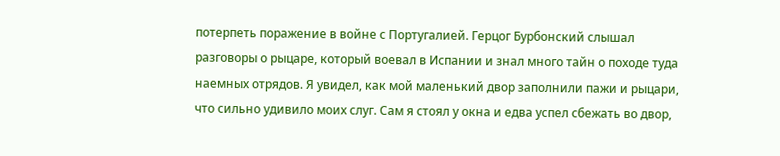потерпеть поражение в войне с Португалией. Герцог Бурбонский слышал разговоры о рыцаре, который воевал в Испании и знал много тайн о походе туда наемных отрядов. Я увидел, как мой маленький двор заполнили пажи и рыцари, что сильно удивило моих слуг. Сам я стоял у окна и едва успел сбежать во двор,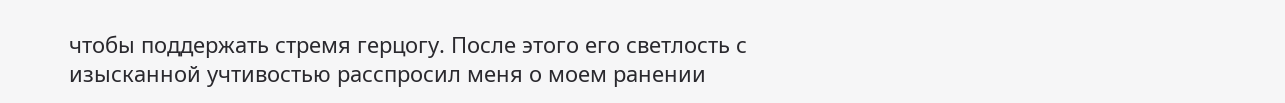чтобы поддержать стремя герцогу. После этого его светлость с изысканной учтивостью расспросил меня о моем ранении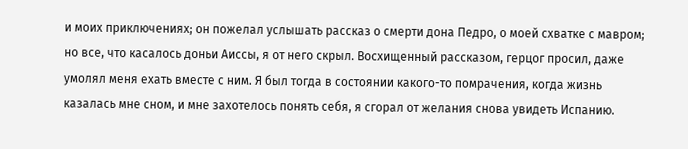и моих приключениях; он пожелал услышать рассказ о смерти дона Педро, о моей схватке с мавром; но все, что касалось доньи Аиссы, я от него скрыл. Восхищенный рассказом, герцог просил, даже умолял меня ехать вместе с ним. Я был тогда в состоянии какого-то помрачения, когда жизнь казалась мне сном, и мне захотелось понять себя, я сгорал от желания снова увидеть Испанию.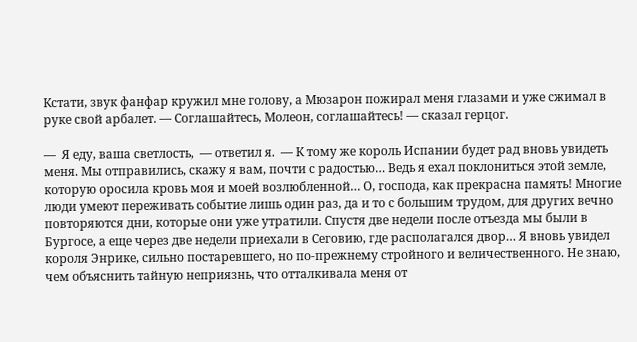Кстати, звук фанфар кружил мне голову, а Мюзарон пожирал меня глазами и уже сжимал в руке свой арбалет. — Соглашайтесь, Молеон, соглашайтесь! — сказал герцог.

—  Я еду, ваша светлость,  — ответил я.  — К тому же король Испании будет рад вновь увидеть меня. Мы отправились, скажу я вам, почти с радостью… Ведь я ехал поклониться этой земле, которую оросила кровь моя и моей возлюбленной… О, господа, как прекрасна память! Многие люди умеют переживать событие лишь один раз, да и то с большим трудом, для других вечно повторяются дни, которые они уже утратили. Спустя две недели после отъезда мы были в Бургосе, а еще через две недели приехали в Сеговию, где располагался двор… Я вновь увидел короля Энрике, сильно постаревшего, но по-прежнему стройного и величественного. Не знаю, чем объяснить тайную неприязнь, что отталкивала меня от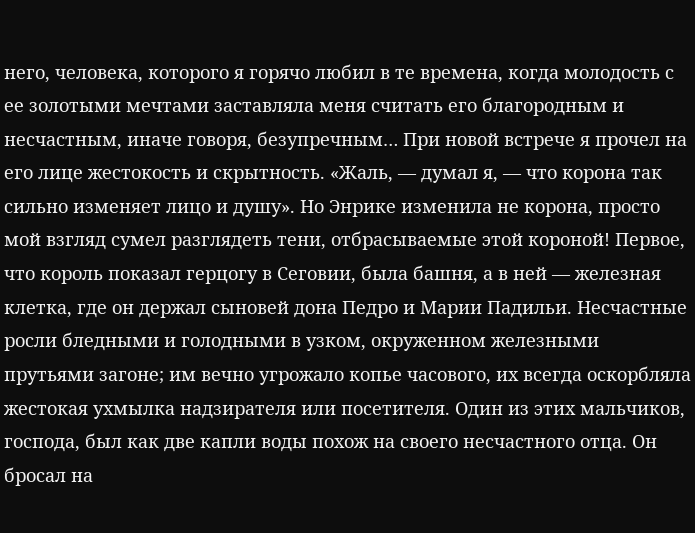него, человека, которого я горячо любил в те времена, когда молодость с ее золотыми мечтами заставляла меня считать его благородным и несчастным, иначе говоря, безупречным… При новой встрече я прочел на его лице жестокость и скрытность. «Жаль, — думал я, — что корона так сильно изменяет лицо и душу». Но Энрике изменила не корона, просто мой взгляд сумел разглядеть тени, отбрасываемые этой короной! Первое, что король показал герцогу в Сеговии, была башня, а в ней — железная клетка, где он держал сыновей дона Педро и Марии Падильи. Несчастные росли бледными и голодными в узком, окруженном железными прутьями загоне; им вечно угрожало копье часового, их всегда оскорбляла жестокая ухмылка надзирателя или посетителя. Один из этих мальчиков, господа, был как две капли воды похож на своего несчастного отца. Он бросал на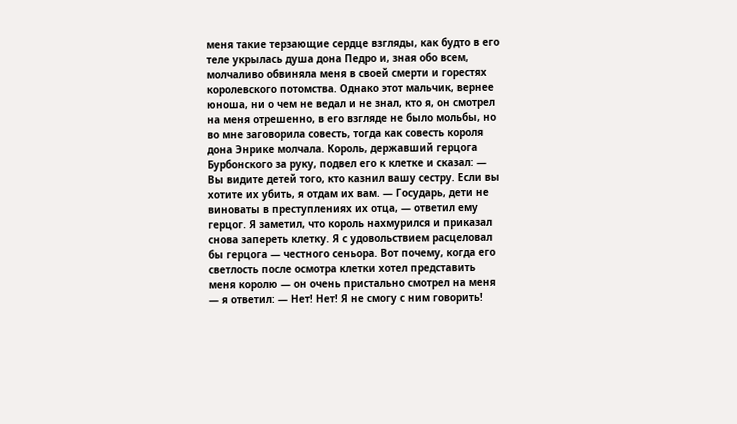меня такие терзающие сердце взгляды, как будто в его теле укрылась душа дона Педро и, зная обо всем, молчаливо обвиняла меня в своей смерти и горестях королевского потомства. Однако этот мальчик, вернее юноша, ни о чем не ведал и не знал, кто я, он смотрел на меня отрешенно, в его взгляде не было мольбы, но во мне заговорила совесть, тогда как совесть короля дона Энрике молчала. Король, державший герцога Бурбонского за руку, подвел его к клетке и сказал: —  Вы видите детей того, кто казнил вашу сестру. Если вы хотите их убить, я отдам их вам. — Государь, дети не виноваты в преступлениях их отца, — ответил ему герцог. Я заметил, что король нахмурился и приказал снова запереть клетку. Я с удовольствием расцеловал бы герцога — честного сеньора. Вот почему, когда его светлость после осмотра клетки хотел представить меня королю — он очень пристально смотрел на меня — я ответил: — Нет! Нет! Я не смогу с ним говорить!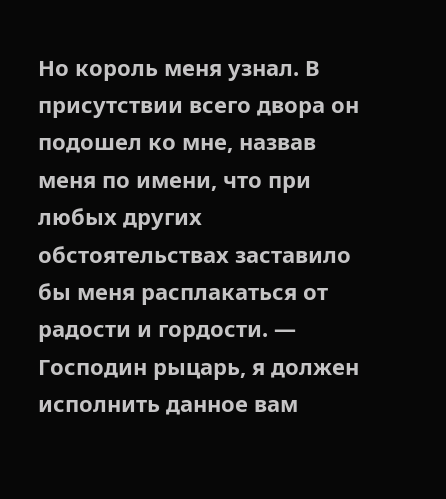Но король меня узнал. В присутствии всего двора он подошел ко мне, назвав меня по имени, что при любых других обстоятельствах заставило бы меня расплакаться от радости и гордости. —  Господин рыцарь, я должен исполнить данное вам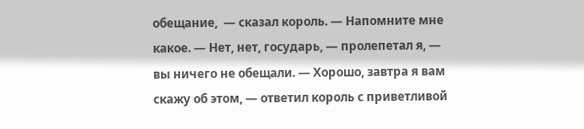обещание,  — сказал король. — Напомните мне какое. — Нет, нет, государь, — пролепетал я, — вы ничего не обещали. — Хорошо, завтра я вам скажу об этом, — ответил король с приветливой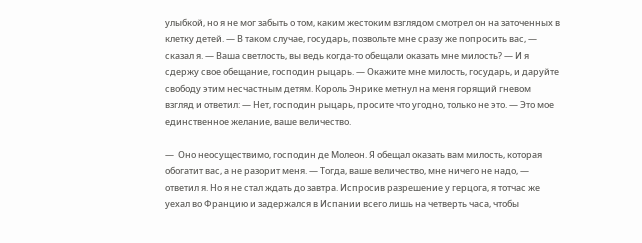улыбкой, но я не мог забыть о том, каким жестоким взглядом смотрел он на заточенных в клетку детей. — В таком случае, государь, позвольте мне сразу же попросить вас, — сказал я. — Ваша светлость, вы ведь когда-то обещали оказать мне милость? — И я сдержу свое обещание, господин рыцарь. — Окажите мне милость, государь, и даруйте свободу этим несчастным детям. Король Энрике метнул на меня горящий гневом взгляд и ответил: — Нет, господин рыцарь, просите что угодно, только не это. — Это мое единственное желание, ваше величество.

—  Оно неосуществимо, господин де Молеон. Я обещал оказать вам милость, которая обогатит вас, а не разорит меня. — Тогда, ваше величество, мне ничего не надо, — ответил я. Но я не стал ждать до завтра. Испросив разрешение у герцога, я тотчас же уехал во Францию и задержался в Испании всего лишь на четверть часа, чтобы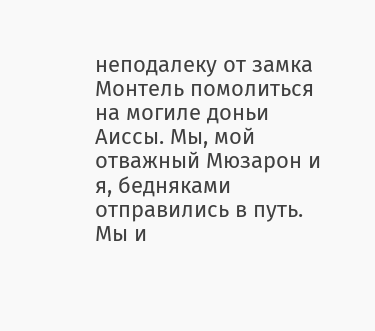неподалеку от замка Монтель помолиться на могиле доньи Аиссы. Мы, мой отважный Мюзарон и я, бедняками отправились в путь. Мы и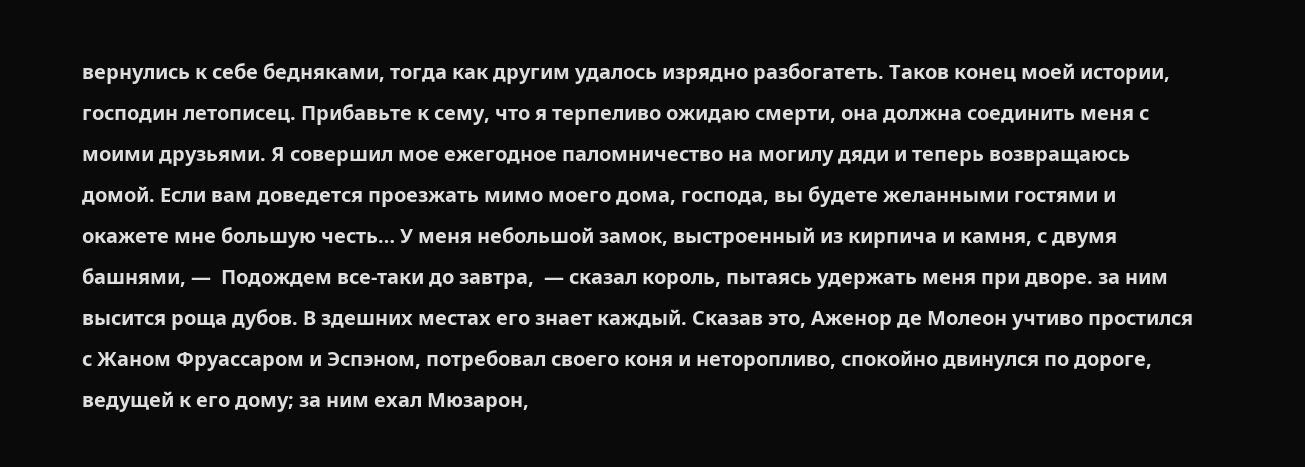вернулись к себе бедняками, тогда как другим удалось изрядно разбогатеть. Таков конец моей истории, господин летописец. Прибавьте к сему, что я терпеливо ожидаю смерти, она должна соединить меня с моими друзьями. Я совершил мое ежегодное паломничество на могилу дяди и теперь возвращаюсь домой. Если вам доведется проезжать мимо моего дома, господа, вы будете желанными гостями и окажете мне большую честь… У меня небольшой замок, выстроенный из кирпича и камня, с двумя башнями, —  Подождем все-таки до завтра,  — сказал король, пытаясь удержать меня при дворе. за ним высится роща дубов. В здешних местах его знает каждый. Сказав это, Аженор де Молеон учтиво простился с Жаном Фруассаром и Эспэном, потребовал своего коня и неторопливо, спокойно двинулся по дороге, ведущей к его дому; за ним ехал Мюзарон,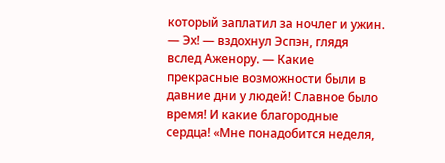который заплатил за ночлег и ужин. — Эх! — вздохнул Эспэн, глядя вслед Аженору. — Какие прекрасные возможности были в давние дни у людей! Славное было время! И какие благородные сердца! «Мне понадобится неделя,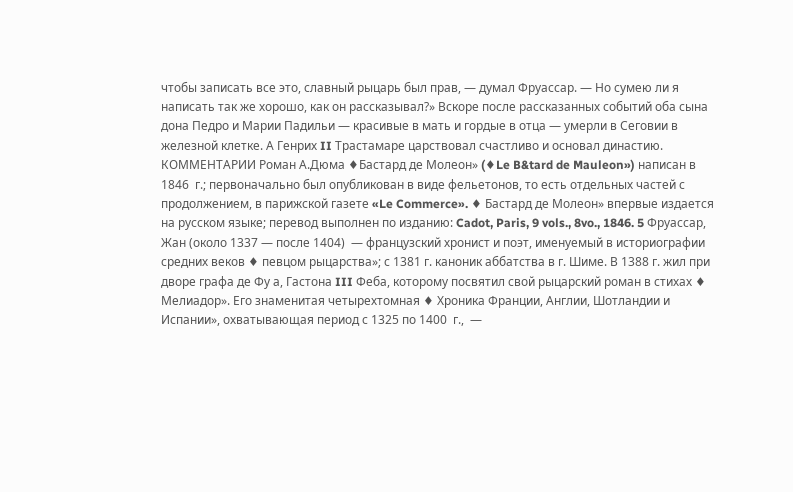чтобы записать все это, славный рыцарь был прав, — думал Фруассар. — Но сумею ли я написать так же хорошо, как он рассказывал?» Вскоре после рассказанных событий оба сына дона Педро и Марии Падильи — красивые в мать и гордые в отца — умерли в Сеговии в железной клетке. А Генрих II Трастамаре царствовал счастливо и основал династию. КОММЕНТАРИИ Роман А.Дюма ♦Бастард де Молеон» (♦Le B&tard de Mauleon») написан в 1846  г.; первоначально был опубликован в виде фельетонов, то есть отдельных частей с продолжением, в парижской газете «Le Commerce». ♦ Бастард де Молеон» впервые издается на русском языке; перевод выполнен по изданию: Cadot, Paris, 9 vols., 8vo., 1846. 5 Фруассар, Жан (около 1337 — после 1404)  — французский хронист и поэт, именуемый в историографии средних веков ♦ певцом рыцарства»; с 1381 г. каноник аббатства в г. Шиме. В 1388 г. жил при дворе графа де Фу а, Гастона III Феба, которому посвятил свой рыцарский роман в стихах ♦ Мелиадор». Его знаменитая четырехтомная ♦ Хроника Франции, Англии, Шотландии и Испании», охватывающая период с 1325 по 1400  г.,  —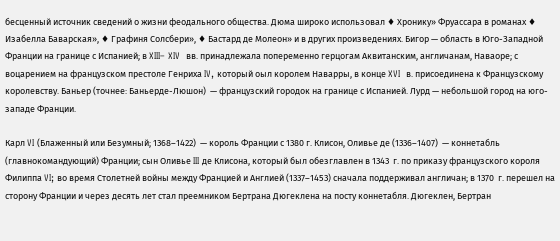бесценный источник сведений о жизни феодального общества. Дюма широко использовал ♦ Хронику» Фруассара в романах ♦ Изабелла Баварская», ♦ Графиня Солсбери», ♦ Бастард де Молеон» и в других произведениях. Бигор — область в Юго-Западной Франции на границе с Испанией; в XIII– XIV  вв. принадлежала попеременно герцогам Аквитанским, англичанам, Наваоре; с воцарением на французском престоле Генриха IV, который оыл королем Наварры, в конце XVI  в. присоединена к Французскому королевству. Баньер (точнее: Баньерде-Люшон)  — французский городок на границе с Испанией. Лурд — небольшой город на юго-западе Франции.

Карл VI (Блаженный или Безумный; 1368–1422)  — король Франции с 1380 г. Клисон, Оливье де (1336–1407)  — коннетабль (главнокомандующий) Франции; сын Оливье III де Клисона, который был обезглавлен в 1343  г. по приказу французского короля Филиппа VI; во время Столетней войны между Францией и Англией (1337–1453) сначала поддерживал англичан; в 1370  г. перешел на сторону Франции и через десять лет стал преемником Бертрана Дюгеклена на посту коннетабля. Дюгеклен, Бертран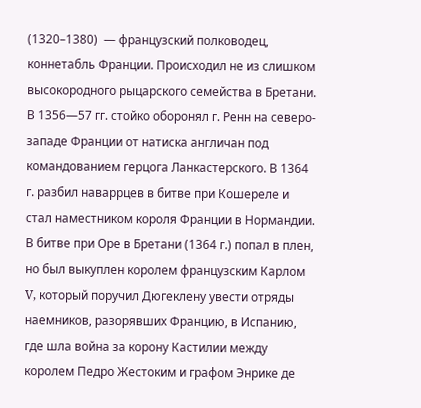(1320–1380)  — французский полководец, коннетабль Франции. Происходил не из слишком высокородного рыцарского семейства в Бретани. В 1356—57 гг. стойко оборонял г. Ренн на северо-западе Франции от натиска англичан под командованием герцога Ланкастерского. В 1364  г. разбил наваррцев в битве при Кошереле и стал наместником короля Франции в Нормандии. В битве при Оре в Бретани (1364 г.) попал в плен, но был выкуплен королем французским Карлом V, который поручил Дюгеклену увести отряды наемников, разорявших Францию, в Испанию, где шла война за корону Кастилии между королем Педро Жестоким и графом Энрике де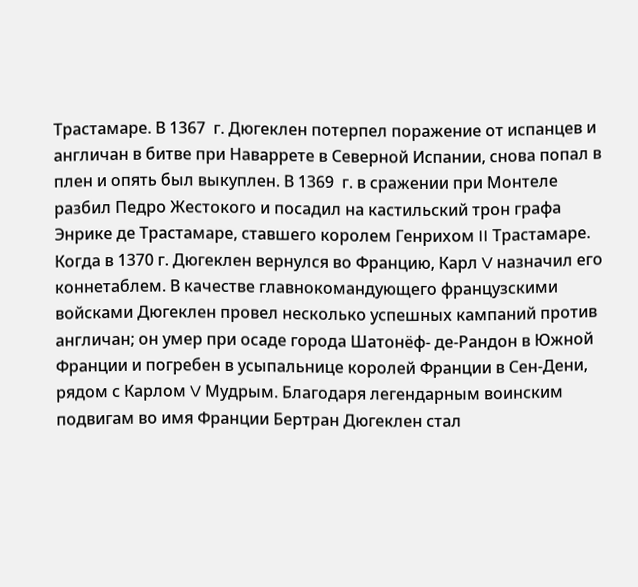Трастамаре. В 1367  г. Дюгеклен потерпел поражение от испанцев и англичан в битве при Наваррете в Северной Испании, снова попал в плен и опять был выкуплен. В 1369  г. в сражении при Монтеле разбил Педро Жестокого и посадил на кастильский трон графа Энрике де Трастамаре, ставшего королем Генрихом II Трастамаре. Когда в 1370 г. Дюгеклен вернулся во Францию, Карл V назначил его коннетаблем. В качестве главнокомандующего французскими войсками Дюгеклен провел несколько успешных кампаний против англичан; он умер при осаде города Шатонёф- де-Рандон в Южной Франции и погребен в усыпальнице королей Франции в Сен-Дени, рядом с Карлом V Мудрым. Благодаря легендарным воинским подвигам во имя Франции Бертран Дюгеклен стал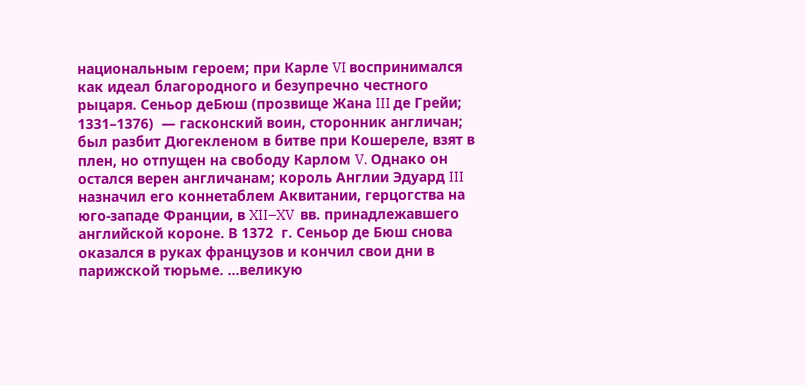национальным героем; при Карле VI воспринимался как идеал благородного и безупречно честного рыцаря. Сеньор деБюш (прозвище Жана III де Грейи; 1331–1376)  — гасконский воин, сторонник англичан; был разбит Дюгекленом в битве при Кошереле, взят в плен, но отпущен на свободу Карлом V. Однако он остался верен англичанам; король Англии Эдуард III назначил его коннетаблем Аквитании, герцогства на юго-западе Франции, в XII–XV  вв. принадлежавшего английской короне. В 1372  г. Сеньор де Бюш снова оказался в руках французов и кончил свои дни в парижской тюрьме. …великую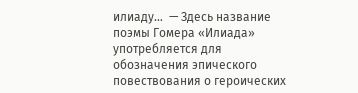илиаду…  — Здесь название поэмы Гомера «Илиада» употребляется для обозначения эпического повествования о героических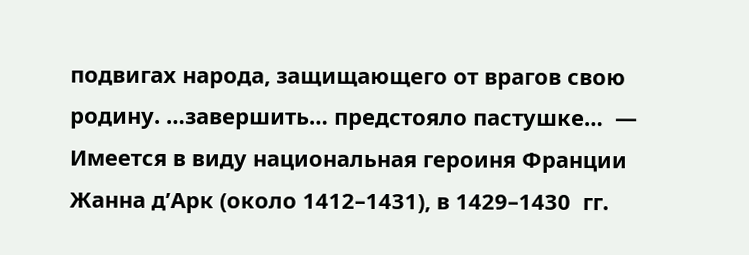подвигах народа, защищающего от врагов свою родину. …завершить… предстояло пастушке…  — Имеется в виду национальная героиня Франции Жанна д’Арк (около 1412–1431), в 1429–1430  гг.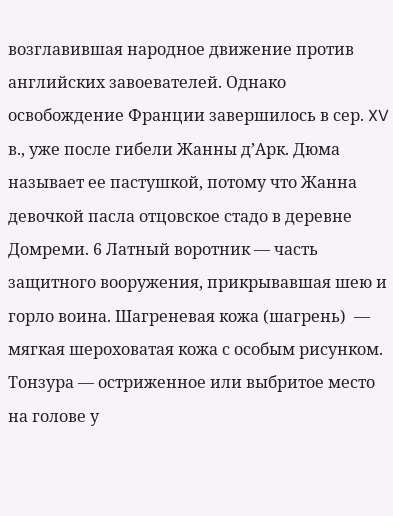возглавившая народное движение против английских завоевателей. Однако освобождение Франции завершилось в сер. XV в., уже после гибели Жанны д’Арк. Дюма называет ее пастушкой, потому что Жанна девочкой пасла отцовское стадо в деревне Домреми. 6 Латный воротник — часть защитного вооружения, прикрывавшая шею и горло воина. Шагреневая кожа (шагрень)  — мягкая шероховатая кожа с особым рисунком. Тонзура — остриженное или выбритое место на голове у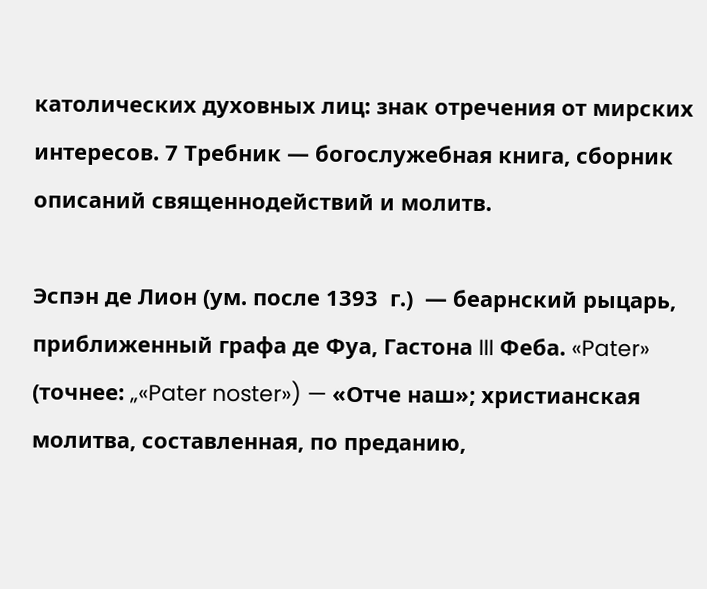католических духовных лиц: знак отречения от мирских интересов. 7 Требник — богослужебная книга, сборник описаний священнодействий и молитв.

Эспэн де Лион (ум. после 1393  г.)  — беарнский рыцарь, приближенный графа де Фуа, Гастона III Феба. «Pater» (точнее: „«Pater noster») — «Отче наш»; христианская молитва, составленная, по преданию,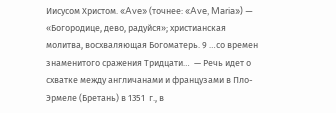Иисусом Христом. «Ave» (точнее: «Ave, Maria») — «Богородице, дево, радуйся»; христианская молитва, восхваляющая Богоматерь. 9 …со времен знаменитого сражения Тридцати…  — Речь идет о схватке между англичанами и французами в Пло-Эрмеле (Бретань) в 1351  г., в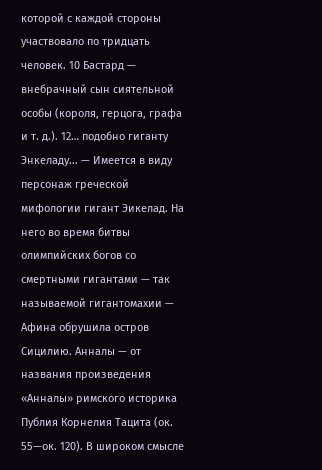которой с каждой стороны участвовало по тридцать человек. 10 Бастард — внебрачный сын сиятельной особы (короля, герцога, графа и т. д.). 12… подобно гиганту Энкеладу... — Имеется в виду персонаж греческой мифологии гигант Эикелад. На него во время битвы олимпийских богов со смертными гигантами — так называемой гигантомахии — Афина обрушила остров Сицилию. Анналы — от названия произведения «Анналы» римского историка Публия Корнелия Тацита (ок. 55—ок. 120). В широком смысле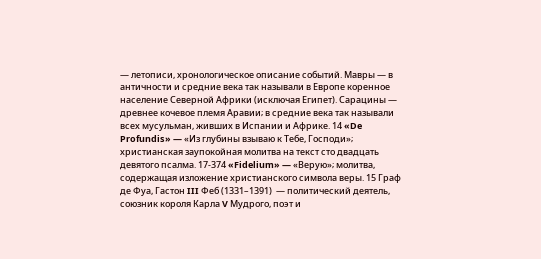— летописи, хронологическое описание событий. Мавры — в античности и средние века так называли в Европе коренное население Северной Африки (исключая Египет). Сарацины — древнее кочевое племя Аравии; в средние века так называли всех мусульман, живших в Испании и Африке. 14 «De Profundis» — «Из глубины взываю к Тебе, Господи»; христианская заупокойная молитва на текст сто двадцать девятого псалма. 17-374 «Fidelium» — «Верую»; молитва, содержащая изложение христианского символа веры. 15 Граф де Фуа, Гастон III Феб (1331–1391)  — политический деятель, союзник короля Карла V Мудрого, поэт и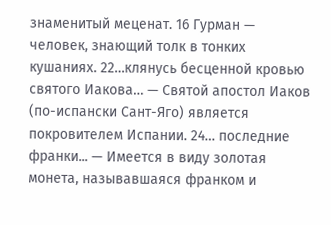знаменитый меценат. 16 Гурман — человек, знающий толк в тонких кушаниях. 22…клянусь бесценной кровью святого Иакова… — Святой апостол Иаков (по-испански Сант-Яго) является покровителем Испании. 24… последние франки... — Имеется в виду золотая монета, называвшаяся франком и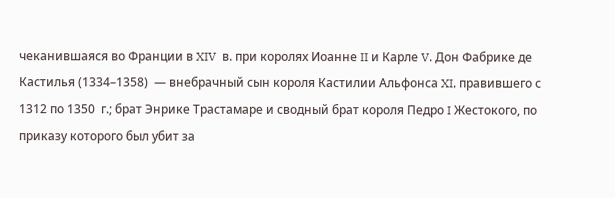чеканившаяся во Франции в XIV  в. при королях Иоанне II и Карле V. Дон Фабрике де Кастилья (1334–1358)  — внебрачный сын короля Кастилии Альфонса XI, правившего с 1312 по 1350  г.; брат Энрике Трастамаре и сводный брат короля Педро I Жестокого, по приказу которого был убит за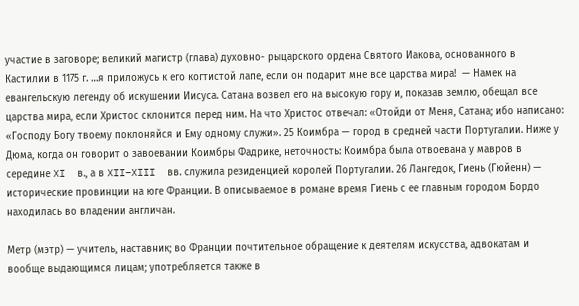участие в заговоре; великий магистр (глава) духовно- рыцарского ордена Святого Иакова, основанного в Кастилии в 1175 г. …я приложусь к его когтистой лапе, если он подарит мне все царства мира!  — Намек на евангельскую легенду об искушении Иисуса. Сатана возвел его на высокую гору и, показав землю, обещал все царства мира, если Христос склонится перед ним. На что Христос отвечал: «Отойди от Меня, Сатана; ибо написано: «Господу Богу твоему поклоняйся и Ему одному служи». 25 Коимбра — город в средней части Португалии. Ниже у Дюма, когда он говорит о завоевании Коимбры Фадрике, неточность: Коимбра была отвоевана у мавров в середине XI  в., а в XII–XIII  вв. служила резиденцией королей Португалии. 26 Лангедок, Гиень (Гюйенн) — исторические провинции на юге Франции. В описываемое в романе время Гиень с ее главным городом Бордо находилась во владении англичан.

Метр (мэтр) — учитель, наставник; во Франции почтительное обращение к деятелям искусства, адвокатам и вообще выдающимся лицам; употребляется также в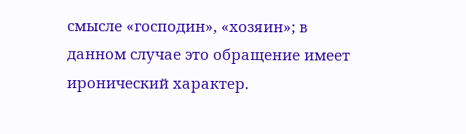смысле «господин», «хозяин»; в данном случае это обращение имеет иронический характер.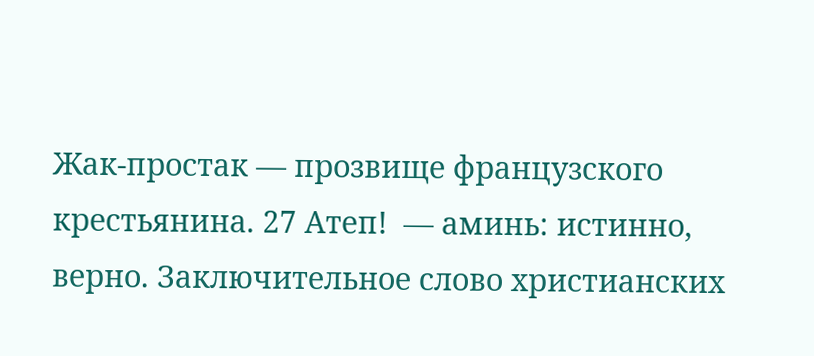Жак-простак — прозвище французского крестьянина. 27 Атеп!  — аминь: истинно, верно. Заключительное слово христианских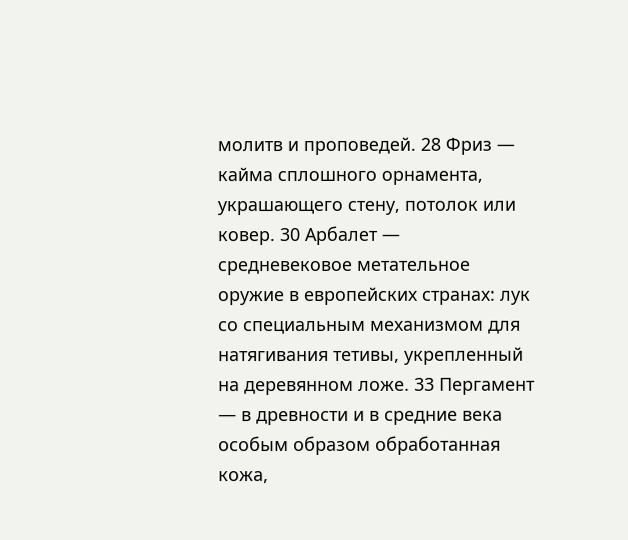молитв и проповедей. 28 Фриз — кайма сплошного орнамента, украшающего стену, потолок или ковер. 30 Арбалет — средневековое метательное оружие в европейских странах: лук со специальным механизмом для натягивания тетивы, укрепленный на деревянном ложе. 33 Пергамент — в древности и в средние века особым образом обработанная кожа,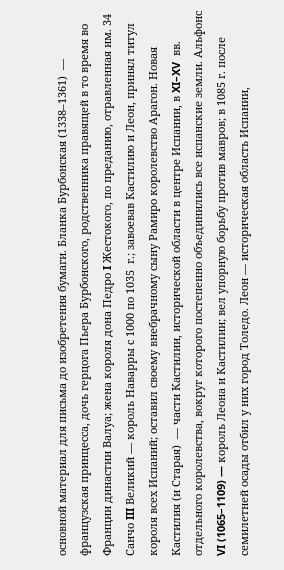основной материал для письма до изобретения бумаги. Бланка Бурбонская (1338–1361)  — французская принцесса, дочь герцога Пьера Бурбонского, родственника правящей в то время во Франции династии Валуа; жена короля дона Педро I Жестокого, по преданию, отравленная им. 34 Санчо III Великий — король Наварры с 1000 по 1035  г.; завоевав Кастилию и Леон, принял титул короля всех Испаний; оставил своему внебрачному сыну Рамиро королевство Арагон. Новая Кастилия (и Старая)  — части Кастилии, исторической области в центре Испании, в XI–XV  вв. отдельного королевства, вокруг которого постепенно объединились все испанские земли. Альфонс VI (1065–1109) — король Леона и Кастилии; вел упорную борьбу против мавров; в 1085 г. после семилетней осады отбил у них город Толедо. Леон — историческая область Испании,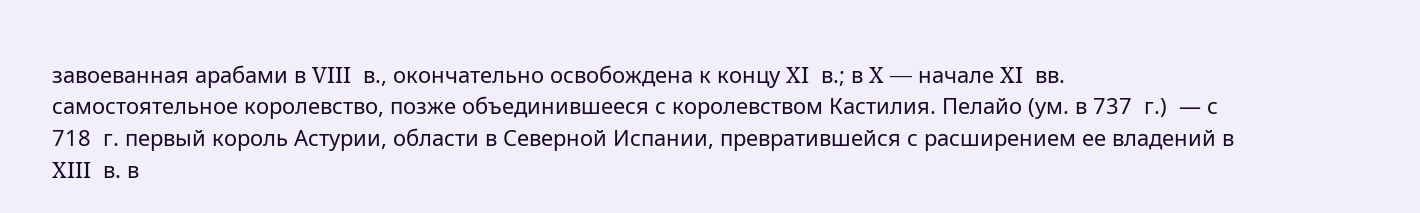завоеванная арабами в VIII  в., окончательно освобождена к концу XI  в.; в X — начале XI  вв. самостоятельное королевство, позже объединившееся с королевством Кастилия. Пелайо (ум. в 737  г.)  — с 718  г. первый король Астурии, области в Северной Испании, превратившейся с расширением ее владений в XIII  в. в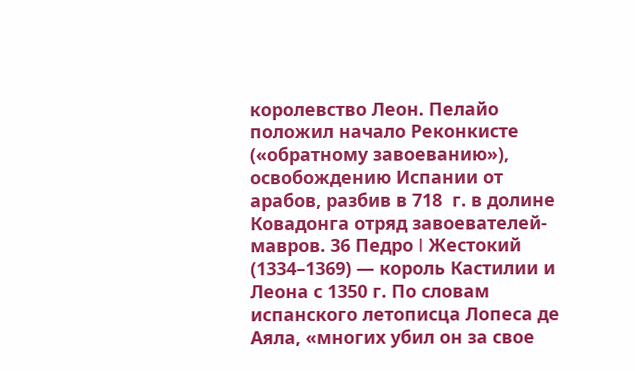королевство Леон. Пелайо положил начало Реконкисте («обратному завоеванию»), освобождению Испании от арабов, разбив в 718  г. в долине Ковадонга отряд завоевателей-мавров. 36 Педро I Жестокий (1334–1369) — король Кастилии и Леона с 1350 г. По словам испанского летописца Лопеса де Аяла, «многих убил он за свое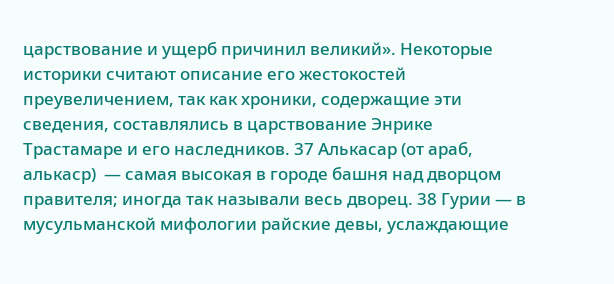царствование и ущерб причинил великий». Некоторые историки считают описание его жестокостей преувеличением, так как хроники, содержащие эти сведения, составлялись в царствование Энрике Трастамаре и его наследников. 37 Алькасар (от араб, алькаср)  — самая высокая в городе башня над дворцом правителя; иногда так называли весь дворец. 38 Гурии — в мусульманской мифологии райские девы, услаждающие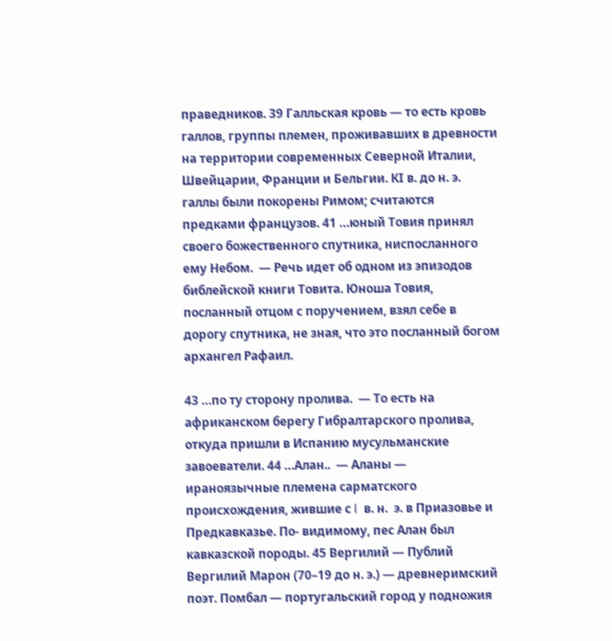праведников. 39 Галльская кровь — то есть кровь галлов, группы племен, проживавших в древности на территории современных Северной Италии, Швейцарии, Франции и Бельгии. КI в. до н. э. галлы были покорены Римом; считаются предками французов. 41 …юный Товия принял своего божественного спутника, ниспосланного ему Небом.  — Речь идет об одном из эпизодов библейской книги Товита. Юноша Товия, посланный отцом с поручением, взял себе в дорогу спутника, не зная, что это посланный богом архангел Рафаил.

43 …по ту сторону пролива.  — То есть на африканском берегу Гибралтарского пролива, откуда пришли в Испанию мусульманские завоеватели. 44 …Алан..  — Аланы — ираноязычные племена сарматского происхождения, жившие с I  в. н.  э. в Приазовье и Предкавказье. По- видимому, пес Алан был кавказской породы. 45 Вергилий — Публий Вергилий Марон (70–19 до н. э.) — древнеримский поэт. Помбал — португальский город у подножия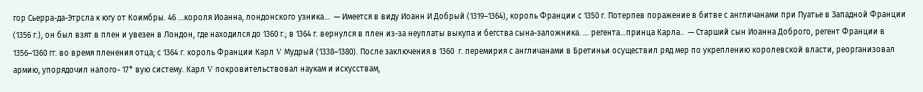гор Сьерра-да-Этрсла к югу от Коимбры. 46 …короля Иоанна, лондонского узника…  — Имеется в виду Иоанн И Добрый (1319–1364), король Франции с 1350 г. Потерпев поражение в битве с англичанами при Пуатье в Западной Франции (1356 г.), он был взят в плен и увезен в Лондон, где находился до 1360 г.; в 1364 г. вернулся в плен из-за неуплаты выкупа и бегства сына-заложника. … регента…принца Карла..  — Старший сын Иоанна Доброго, регент Франции в 1356–1360 гг. во время пленения отца; с 1364 г. король Франции Карл V Мудрый (1338–1380). После заключения в 1360  г. перемирия с англичанами в Бретиньи осуществил ряд мер по укреплению королевской власти, реорганизовал армию, упорядочил налого- 17* вую систему. Карл V покровительствовал наукам и искусствам,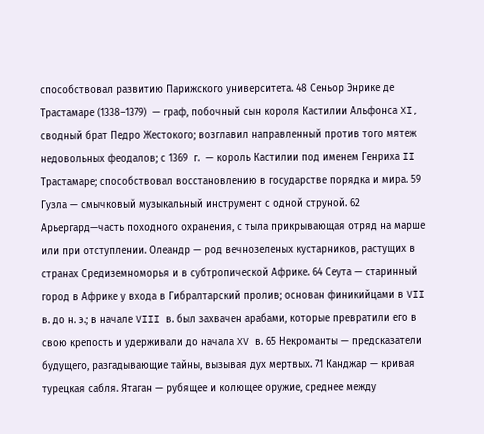способствовал развитию Парижского университета. 48 Сеньор Энрике де Трастамаре (1338–1379)  — граф, побочный сын короля Кастилии Альфонса XI, сводный брат Педро Жестокого; возглавил направленный против того мятеж недовольных феодалов; с 1369  г.  — король Кастилии под именем Генриха II Трастамаре; способствовал восстановлению в государстве порядка и мира. 59 Гузла — смычковый музыкальный инструмент с одной струной. 62 Арьергард—часть походного охранения, с тыла прикрывающая отряд на марше или при отступлении. Олеандр — род вечнозеленых кустарников, растущих в странах Средиземноморья и в субтропической Африке. 64 Сеута — старинный город в Африке у входа в Гибралтарский пролив; основан финикийцами в VII в. до н. э.; в начале VIII в. был захвачен арабами, которые превратили его в свою крепость и удерживали до начала XV в. 65 Некроманты — предсказатели будущего, разгадывающие тайны, вызывая дух мертвых. 71 Канджар — кривая турецкая сабля. Ятаган — рубящее и колющее оружие, среднее между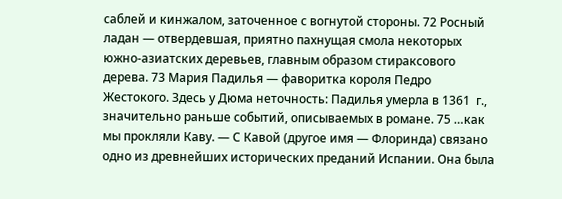саблей и кинжалом, заточенное с вогнутой стороны. 72 Росный ладан — отвердевшая, приятно пахнущая смола некоторых южно-азиатских деревьев, главным образом стираксового дерева. 73 Мария Падилья — фаворитка короля Педро Жестокого. Здесь у Дюма неточность: Падилья умерла в 1361  г., значительно раньше событий, описываемых в романе. 75 …как мы прокляли Каву. — С Кавой (другое имя — Флоринда) связано одно из древнейших исторических преданий Испании. Она была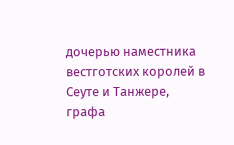дочерью наместника вестготских королей в Сеуте и Танжере, графа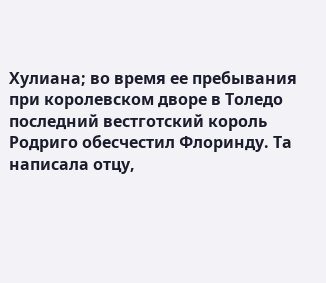Хулиана; во время ее пребывания при королевском дворе в Толедо последний вестготский король Родриго обесчестил Флоринду. Та написала отцу,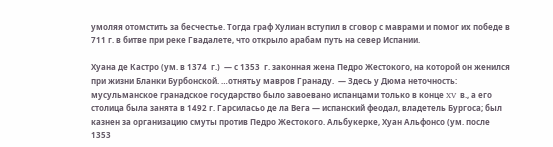умоляя отомстить за бесчестье. Тогда граф Хулиан вступил в сговор с маврами и помог их победе в 711 г. в битве при реке Гвадалете, что открыло арабам путь на север Испании.

Хуана де Кастро (ум. в 1374  г.)  — с 1353  г. законная жена Педро Жестокого, на которой он женился при жизни Бланки Бурбонской. …отнятьу мавров Гранаду.  — Здесь у Дюма неточность: мусульманское гранадское государство было завоевано испанцами только в конце XV  в., а его столица была занята в 1492 г. Гарсиласьо де ла Вега — испанский феодал, владетель Бургоса; был казнен за организацию смуты против Педро Жестокого. Альбукерке, Хуан Альфонсо (ум. после 1353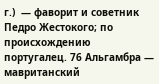г.)  — фаворит и советник Педро Жестокого; по происхождению португалец. 76 Альгамбра — мавританский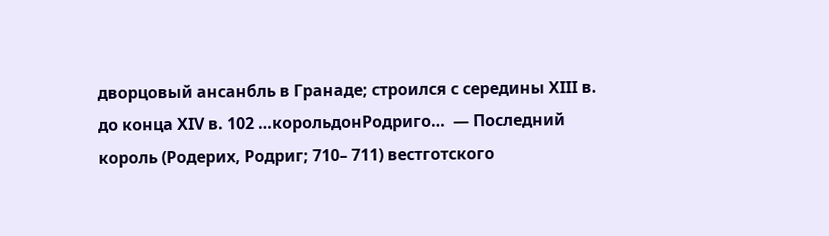дворцовый ансанбль в Гранаде; строился с середины XIII в. до конца XIV в. 102 …корольдонРодриго…  — Последний король (Родерих, Родриг; 710– 711) вестготского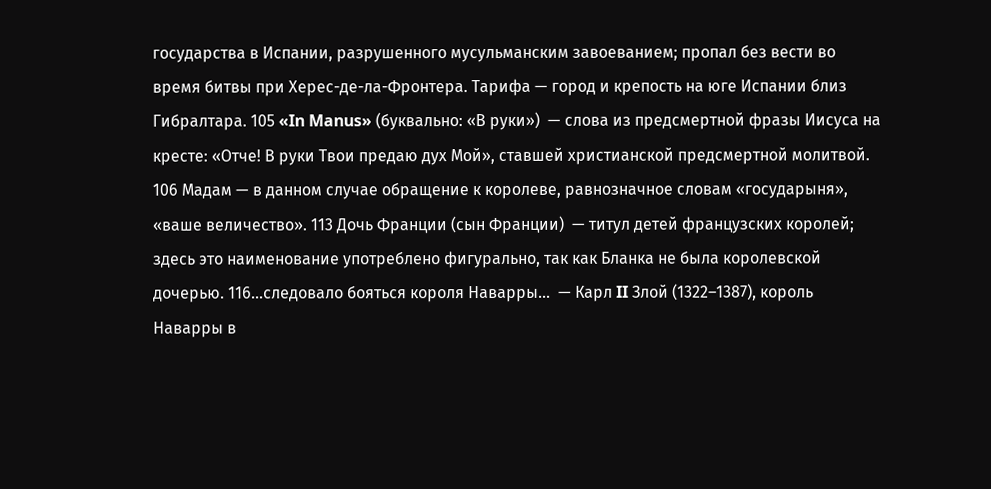государства в Испании, разрушенного мусульманским завоеванием; пропал без вести во время битвы при Херес-де-ла-Фронтера. Тарифа — город и крепость на юге Испании близ Гибралтара. 105 «In Manus» (буквально: «В руки»)  — слова из предсмертной фразы Иисуса на кресте: «Отче! В руки Твои предаю дух Мой», ставшей христианской предсмертной молитвой. 106 Мадам — в данном случае обращение к королеве, равнозначное словам «государыня», «ваше величество». 113 Дочь Франции (сын Франции)  — титул детей французских королей; здесь это наименование употреблено фигурально, так как Бланка не была королевской дочерью. 116…следовало бояться короля Наварры…  — Карл II Злой (1322–1387), король Наварры в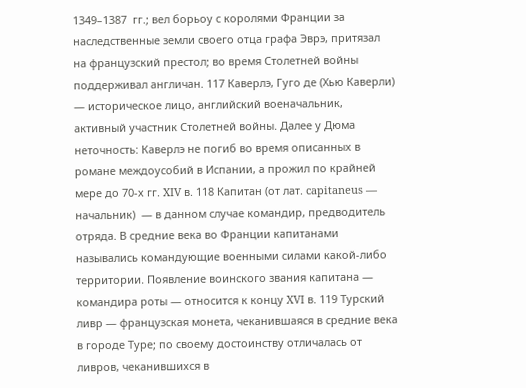1349–1387  гг.; вел борьоу с королями Франции за наследственные земли своего отца графа Эврэ, притязал на французский престол; во время Столетней войны поддерживал англичан. 117 Каверлэ, Гуго де (Хью Каверли)  — историческое лицо, английский военачальник, активный участник Столетней войны. Далее у Дюма неточность: Каверлэ не погиб во время описанных в романе междоусобий в Испании, а прожил по крайней мере до 70-х гг. XIV в. 118 Капитан (от лат. capitaneus — начальник)  — в данном случае командир, предводитель отряда. В средние века во Франции капитанами назывались командующие военными силами какой-либо территории. Появление воинского звания капитана — командира роты — относится к концу XVI в. 119 Турский ливр — французская монета, чеканившаяся в средние века в городе Туре; по своему достоинству отличалась от ливров, чеканившихся в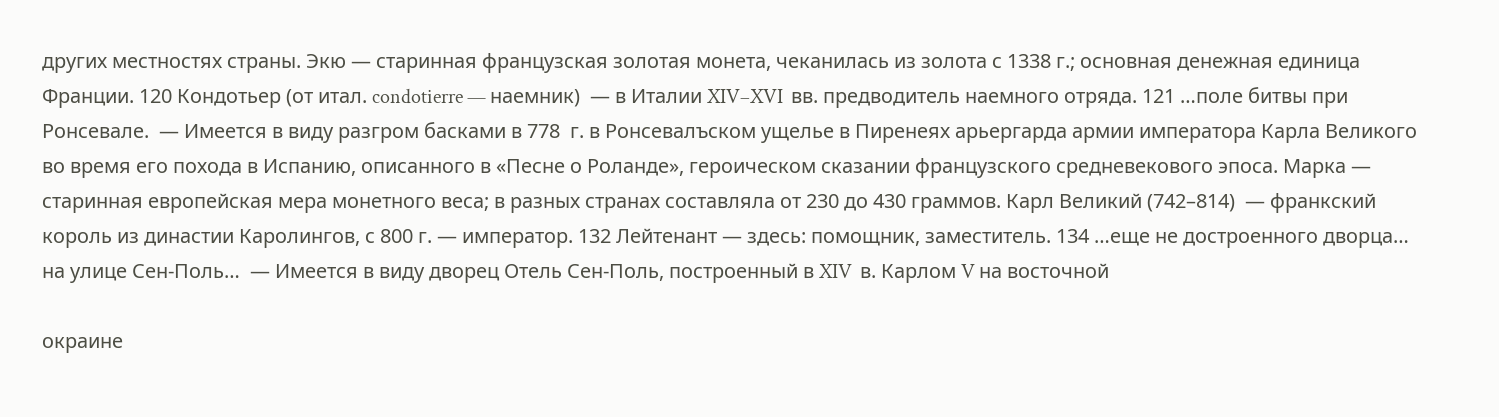других местностях страны. Экю — старинная французская золотая монета, чеканилась из золота с 1338 г.; основная денежная единица Франции. 120 Кондотьер (от итал. condotierre — наемник)  — в Италии XIV–XVI  вв. предводитель наемного отряда. 121 …поле битвы при Ронсевале.  — Имеется в виду разгром басками в 778  г. в Ронсевалъском ущелье в Пиренеях арьергарда армии императора Карла Великого во время его похода в Испанию, описанного в «Песне о Роланде», героическом сказании французского средневекового эпоса. Марка — старинная европейская мера монетного веса; в разных странах составляла от 230 до 430 граммов. Карл Великий (742–814)  — франкский король из династии Каролингов, с 800 г. — император. 132 Лейтенант — здесь: помощник, заместитель. 134 …еще не достроенного дворца… на улице Сен-Поль…  — Имеется в виду дворец Отель Сен-Поль, построенный в XIV  в. Карлом V на восточной

окраине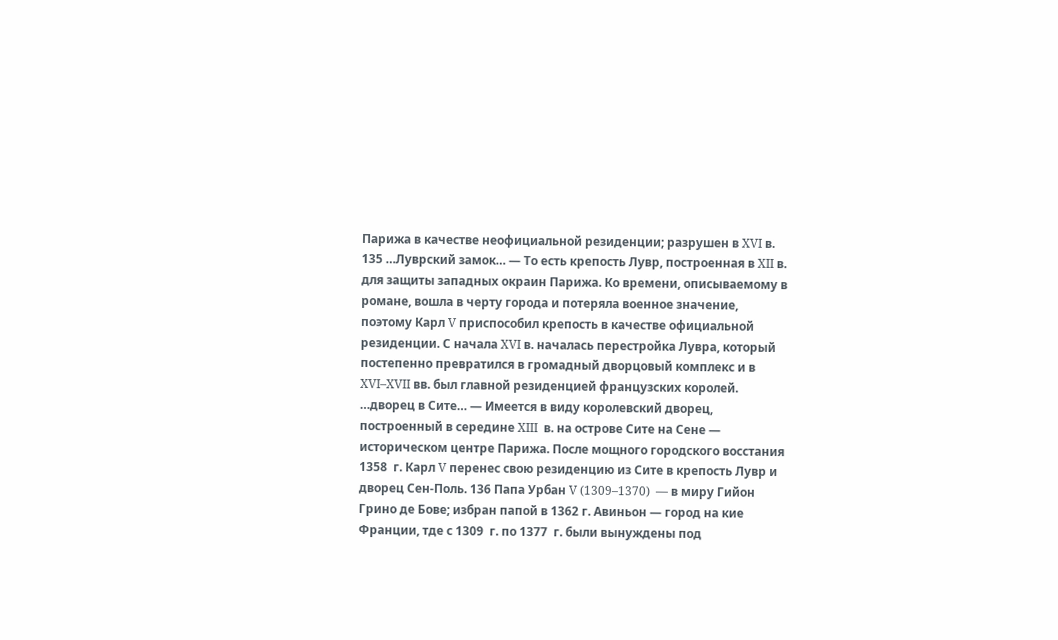Парижа в качестве неофициальной резиденции; разрушен в XVI в. 135 …Луврский замок… — То есть крепость Лувр, построенная в XII в. для защиты западных окраин Парижа. Ко времени, описываемому в романе, вошла в черту города и потеряла военное значение, поэтому Карл V приспособил крепость в качестве официальной резиденции. С начала XVI в. началась перестройка Лувра, который постепенно превратился в громадный дворцовый комплекс и в XVI–XVII вв. был главной резиденцией французских королей. …дворец в Сите… — Имеется в виду королевский дворец, построенный в середине XIII  в. на острове Сите на Сене — историческом центре Парижа. После мощного городского восстания 1358  г. Карл V перенес свою резиденцию из Сите в крепость Лувр и дворец Сен-Поль. 136 Папа Урбан V (1309–1370)  — в миру Гийон Грино де Бове; избран папой в 1362 г. Авиньон — город на кие Франции, тде с 1309  г. по 1377  г. были вынуждены под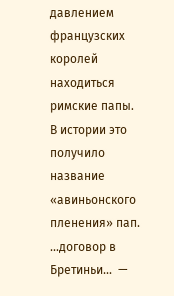давлением французских королей находиться римские папы. В истории это получило название «авиньонского пленения» пап. …договор в Бретиньи…  —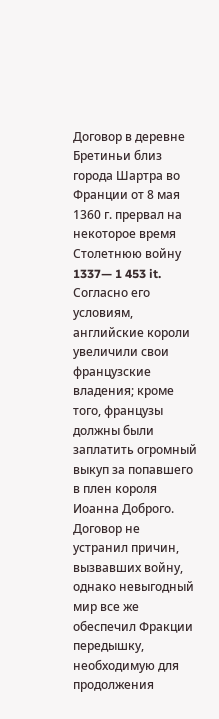Договор в деревне Бретиньи близ города Шартра во Франции от 8 мая 1360 г. прервал на некоторое время Столетнюю войну 1337— 1 453 it. Согласно его условиям, английские короли увеличили свои французские владения; кроме того, французы должны были заплатить огромный выкуп за попавшего в плен короля Иоанна Доброго. Договор не устранил причин, вызвавших войну, однако невыгодный мир все же обеспечил Фракции передышку, необходимую для продолжения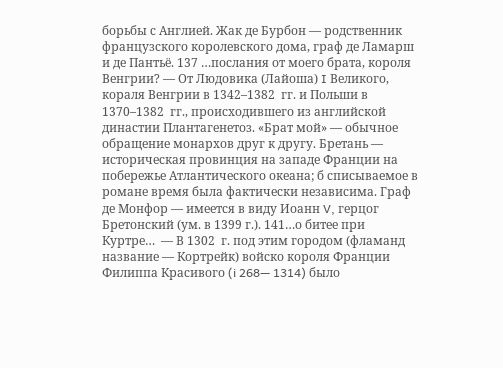борьбы с Англией. Жак де Бурбон — родственник французского королевского дома, граф де Ламарш и де Пантьё. 137 …послания от моего брата, короля Венгрии? — От Людовика (Лайоша) I Великого, кораля Венгрии в 1342–1382  гг. и Польши в 1370–1382  гг., происходившего из английской династии Плантагенетоз. «Брат мой» — обычное обращение монархов друг к другу. Бретань — историческая провинция на западе Франции на побережье Атлантического океана; б списываемое в романе время была фактически независима. Граф де Монфор — имеется в виду Иоанн V, герцог Бретонский (ум. в 1399 г.). 141…о битее при Куртре…  — В 1302  г. под этим городом (фламанд название — Кортрейк) войско короля Франции Филиппа Красивого (i 268— 1314) было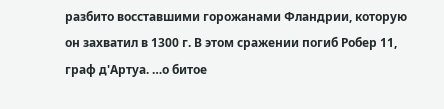разбито восставшими горожанами Фландрии, которую он захватил в 1300 г. В этом сражении погиб Робер 11, граф д'Артуа. …о битое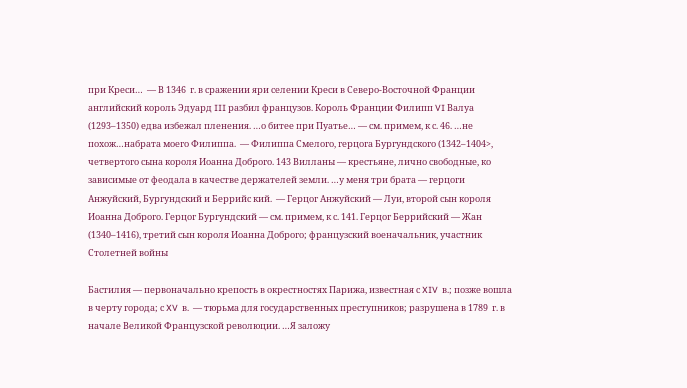при Креси…  — В 1346  г. в сражении яри селении Креси в Северо-Восточной Франции английский король Эдуард III разбил французов. Король Франции Филипп VI Валуа (1293–1350) едва избежал пленения. …о битее при Пуатье… — см. примем, к с. 46. …не похож…набрата моего Филиппа.  — Филиппа Смелого, герцога Бургундского (1342–1404>, четвертого сына короля Иоанна Доброго. 143 Вилланы — крестьяне, лично свободные, ко зависимые от феодала в качестве держателей земли. …у меня три брата — герцоги Анжуйский, Бургундский и Беррийс кий.  — Герцог Анжуйский — Луи, второй сын короля Иоанна Доброго. Герцог Бургундский — см. примем, к с. 141. Герцог Беррийский — Жан (1340–1416), третий сын короля Иоанна Доброго; французский военачальник, участник Столетней войны

Бастилия — первоначально крепость в окрестностях Парижа, известная с XIV  в.; позже вошла в черту города; с XV  в.  — тюрьма для государственных преступников; разрушена в 1789  г. в начале Великой Французской революции. …Я заложу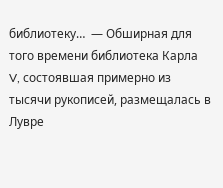библиотеку…  — Обширная для того времени библиотека Карла V, состоявшая примерно из тысячи рукописей, размещалась в Лувре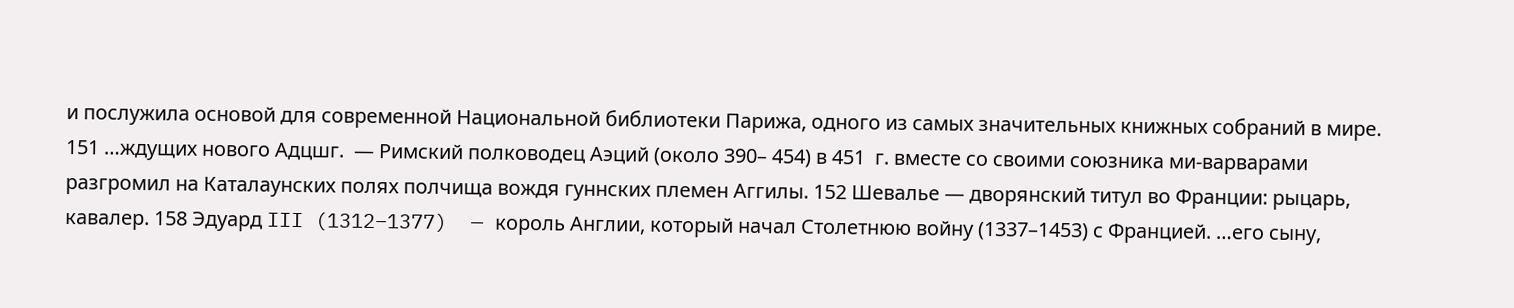и послужила основой для современной Национальной библиотеки Парижа, одного из самых значительных книжных собраний в мире. 151 …ждущих нового Адцшг.  — Римский полководец Аэций (около 390– 454) в 451  г. вместе со своими союзника ми-варварами разгромил на Каталаунских полях полчища вождя гуннских племен Аггилы. 152 Шевалье — дворянский титул во Франции: рыцарь, кавалер. 158 Эдуард III (1312–1377)  — король Англии, который начал Столетнюю войну (1337–1453) с Францией. …его сыну,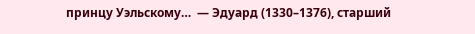принцу Уэльскому…  — Эдуард (1330–1376), старший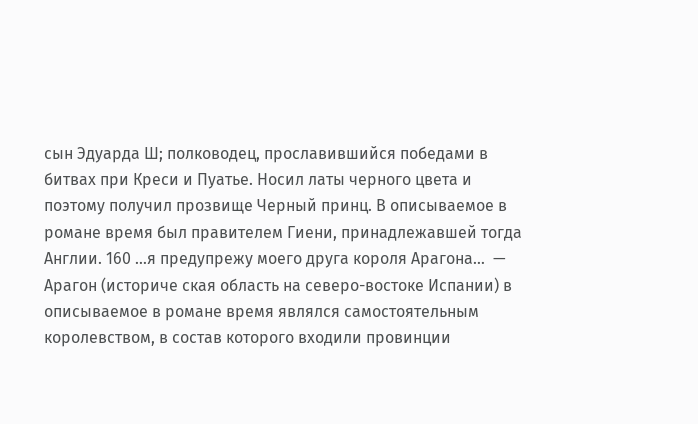сын Эдуарда Ш; полководец, прославившийся победами в битвах при Креси и Пуатье. Носил латы черного цвета и поэтому получил прозвище Черный принц. В описываемое в романе время был правителем Гиени, принадлежавшей тогда Англии. 160 …я предупрежу моего друга короля Арагона…  — Арагон (историче ская область на северо-востоке Испании) в описываемое в романе время являлся самостоятельным королевством, в состав которого входили провинции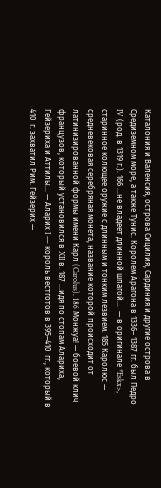Каталония и Валенсия, острова Сицилия, Сардиния и другие острова в Средиземном море, а также Тунис. Королем Арагона в 1336– 1387 гг. был Педро IV (род. в 1319 г.). 166 …не владеет длинной шпагой…  — в оригинале *Eskx>, старинное колющее оружие с длинным и тонким лезвием. 185 Каролюс — средневековая серебряная монета, название которой происходит от латинизированной формы имени Карл (Carolus). 186 Монжуа! — боевой клич французов, который установился в XII в. 187 …идя по стопам Алариха, Гейзериха и Аттилы… — Аларих I — король вестготов в 395–410  гг., который в 410  г. захватил Рим. Гейзерих —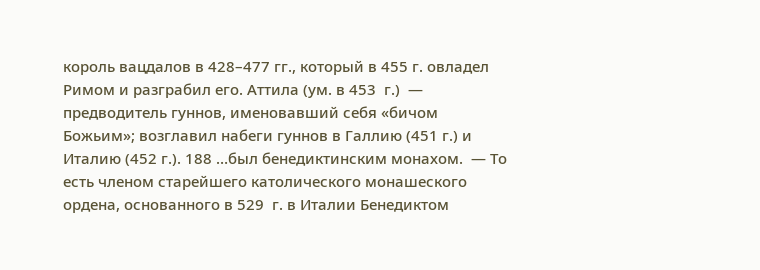король вацдалов в 428–477 гг., который в 455 г. овладел Римом и разграбил его. Аттила (ум. в 453  г.)  — предводитель гуннов, именовавший себя «бичом Божьим»; возглавил набеги гуннов в Галлию (451 г.) и Италию (452 г.). 188 …был бенедиктинским монахом.  — То есть членом старейшего католического монашеского ордена, основанного в 529  г. в Италии Бенедиктом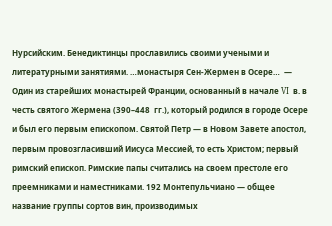Нурсийским. Бенедиктинцы прославились своими учеными и литературными занятиями. …монастыря Сен-Жермен в Осере…  — Один из старейших монастырей Франции, основанный в начале VI  в. в честь святого Жермена (390–448  гг.), который родился в городе Осере и был его первым епископом. Святой Петр — в Новом Завете апостол, первым провозгласивший Иисуса Мессией, то есть Христом; первый римский епископ. Римские папы считались на своем престоле его преемниками и наместниками. 192 Монтепульчиано — общее название группы сортов вин, производимых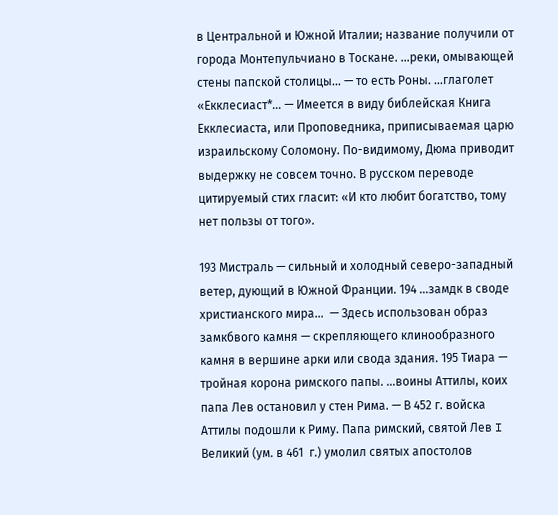в Центральной и Южной Италии; название получили от города Монтепульчиано в Тоскане. …реки, омывающей стены папской столицы… — то есть Роны. …глаголет «Екклесиаст*… — Имеется в виду библейская Книга Екклесиаста, или Проповедника, приписываемая царю израильскому Соломону. По-видимому, Дюма приводит выдержку не совсем точно. В русском переводе цитируемый стих гласит: «И кто любит богатство, тому нет пользы от того».

193 Мистраль — сильный и холодный северо-западный ветер, дующий в Южной Франции. 194 …замдк в своде христианского мира…  — Здесь использован образ замкбвого камня — скрепляющего клинообразного камня в вершине арки или свода здания. 195 Тиара — тройная корона римского папы. …воины Аттилы, коих папа Лев остановил у стен Рима. — В 452 г. войска Аттилы подошли к Риму. Папа римский, святой Лев I Великий (ум. в 461  г.) умолил святых апостолов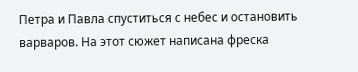Петра и Павла спуститься с небес и остановить варваров. На этот сюжет написана фреска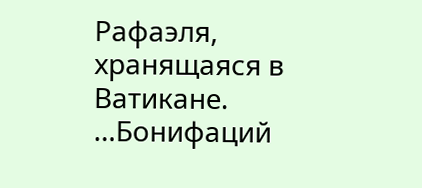Рафаэля, хранящаяся в Ватикане. …Бонифаций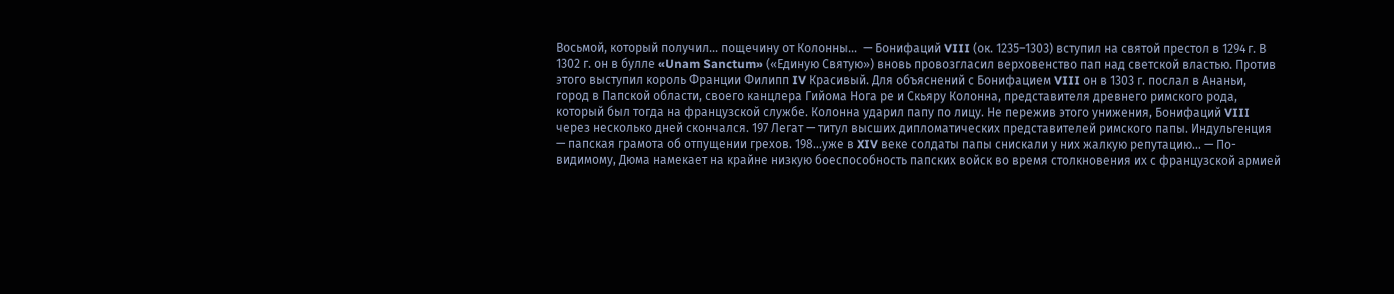Восьмой, который получил… пощечину от Колонны…  — Бонифаций VIII (ок. 1235–1303) вступил на святой престол в 1294 г. В 1302 г. он в булле «Unam Sanctum» («Единую Святую») вновь провозгласил верховенство пап над светской властью. Против этого выступил король Франции Филипп IV Красивый. Для объяснений с Бонифацием VIII он в 1303 г. послал в Ананьи, город в Папской области, своего канцлера Гийома Нога ре и Скьяру Колонна, представителя древнего римского рода, который был тогда на французской службе. Колонна ударил папу по лицу. Не пережив этого унижения, Бонифаций VIII через несколько дней скончался. 197 Легат — титул высших дипломатических представителей римского папы. Индульгенция — папская грамота об отпущении грехов. 198…уже в XIV веке солдаты папы снискали у них жалкую репутацию… — По-видимому, Дюма намекает на крайне низкую боеспособность папских войск во время столкновения их с французской армией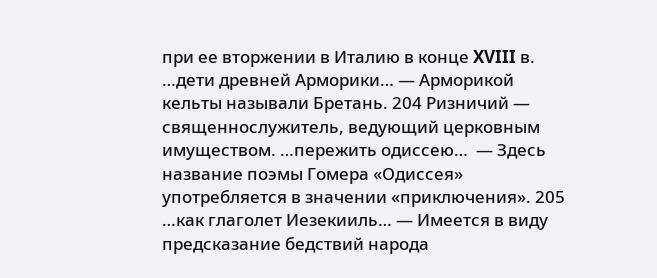при ее вторжении в Италию в конце XVIII в. …дети древней Арморики… — Арморикой кельты называли Бретань. 204 Ризничий — священнослужитель, ведующий церковным имуществом. …пережить одиссею…  — Здесь название поэмы Гомера «Одиссея» употребляется в значении «приключения». 205 …как глаголет Иезекииль… — Имеется в виду предсказание бедствий народа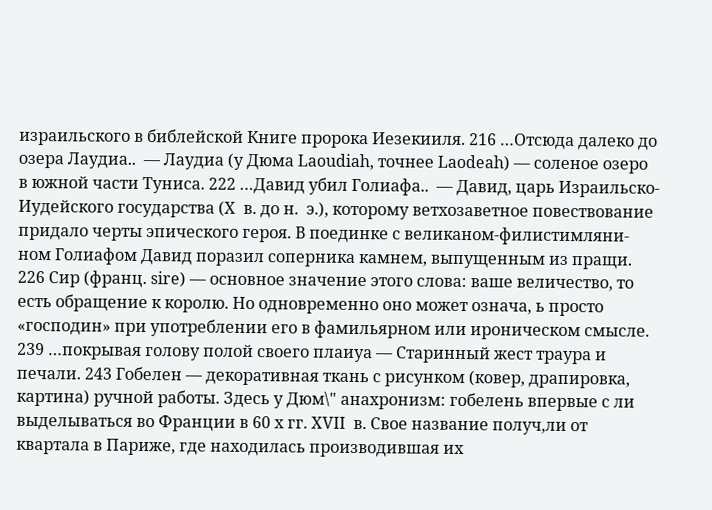израильского в библейской Книге пророка Иезекииля. 216 …Отсюда далеко до озера Лаудиа..  — Лаудиа (у Дюма Laoudiah, точнее Laodeah) — соленое озеро в южной части Туниса. 222 …Давид убил Голиафа..  — Давид, царь Израильско-Иудейского государства (X  в. до н.  э.), которому ветхозаветное повествование придало черты эпического героя. В поединке с великаном-филистимляни-ном Голиафом Давид поразил соперника камнем, выпущенным из пращи. 226 Сир (франц. sire) — основное значение этого слова: ваше величество, то есть обращение к королю. Но одновременно оно может означа, ь просто «господин» при употреблении его в фамильярном или ироническом смысле. 239 …покрывая голову полой своего плаиуа — Старинный жест траура и печали. 243 Гобелен — декоративная ткань с рисунком (ковер, драпировка, картина) ручной работы. Здесь у Дюм\" анахронизм: гобелень впервые с ли выделываться во Франции в 60 х гг. XVII  в. Свое название получ,ли от квартала в Париже, где находилась производившая их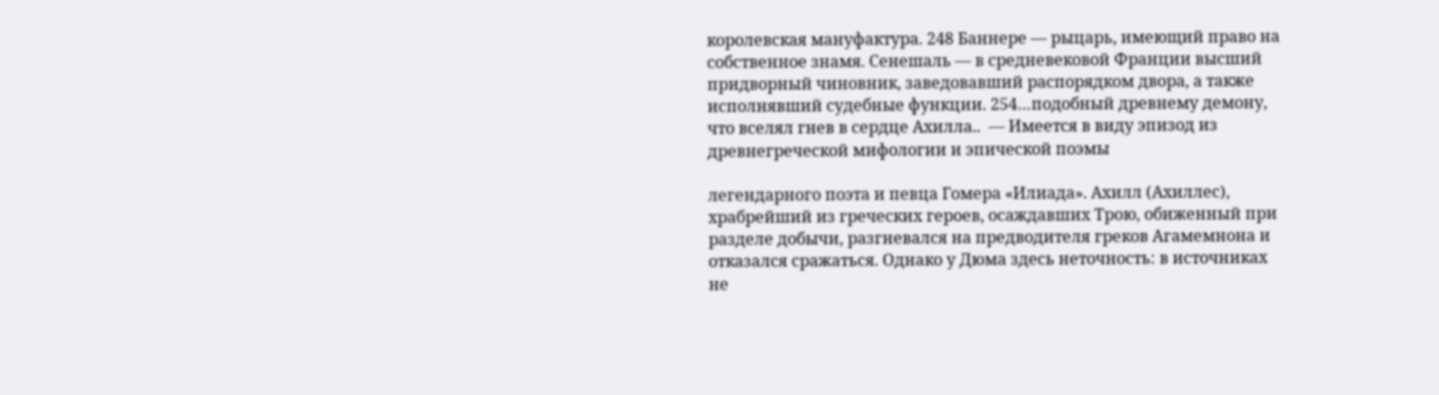королевская мануфактура. 248 Баннере — рыцарь, имеющий право на собственное знамя. Сенешаль — в средневековой Франции высший придворный чиновник, заведовавший распорядком двора, а также исполнявший судебные функции. 254…подобный древнему демону, что вселял гнев в сердце Ахилла..  — Имеется в виду эпизод из древнегреческой мифологии и эпической поэмы

легендарного поэта и певца Гомера «Илиада». Ахилл (Ахиллес), храбрейший из греческих героев, осаждавших Трою, обиженный при разделе добычи, разгневался на предводителя греков Агамемнона и отказался сражаться. Однако у Дюма здесь неточность: в источниках не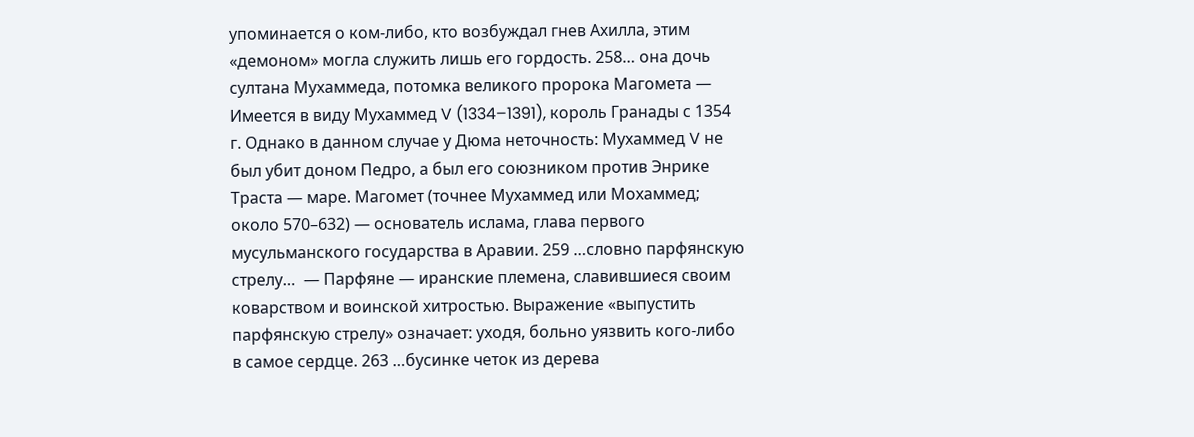упоминается о ком-либо, кто возбуждал гнев Ахилла, этим «демоном» могла служить лишь его гордость. 258… она дочь султана Мухаммеда, потомка великого пророка Магомета — Имеется в виду Мухаммед V (1334–1391), король Гранады с 1354 г. Однако в данном случае у Дюма неточность: Мухаммед V не был убит доном Педро, а был его союзником против Энрике Траста — маре. Магомет (точнее Мухаммед или Мохаммед; около 570–632) — основатель ислама, глава первого мусульманского государства в Аравии. 259 …словно парфянскую стрелу…  — Парфяне — иранские племена, славившиеся своим коварством и воинской хитростью. Выражение «выпустить парфянскую стрелу» означает: уходя, больно уязвить кого-либо в самое сердце. 263 …бусинке четок из дерева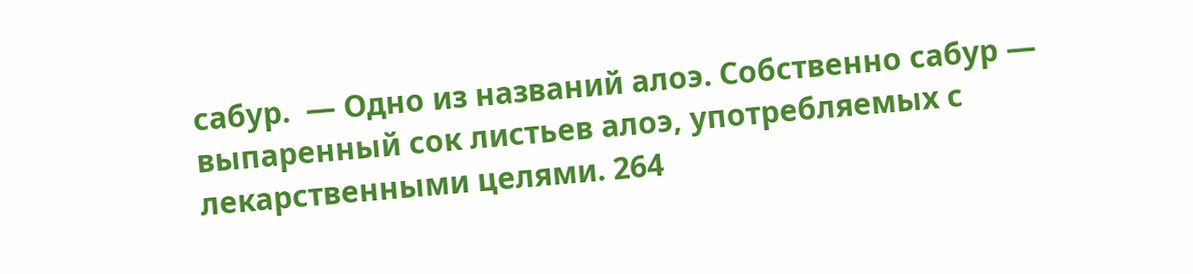сабур.  — Одно из названий алоэ. Собственно сабур — выпаренный сок листьев алоэ, употребляемых с лекарственными целями. 264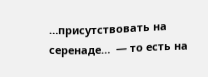…присутствовать на серенаде…  — то есть на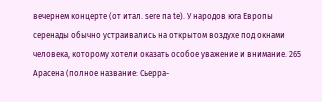вечернем концерте (от итал. sere па te). У народов юга Европы серенады обычно устраивались на открытом воздухе под окнами человека, которому хотели оказать особое уважение и внимание. 265 Арасена (полное название: Сьерра-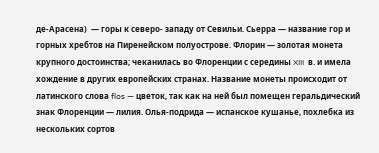де-Арасена)  — горы к северо- западу от Севильи. Сьерра — название гор и горных хребтов на Пиренейском полуострове. Флорин — золотая монета крупного достоинства; чеканилась во Флоренции с середины XIII  в. и имела хождение в других европейских странах. Название монеты происходит от латинского слова flos — цветок, так как на ней был помещен геральдический знак Флоренции — лилия. Олья-подрида — испанское кушанье, похлебка из нескольких сортов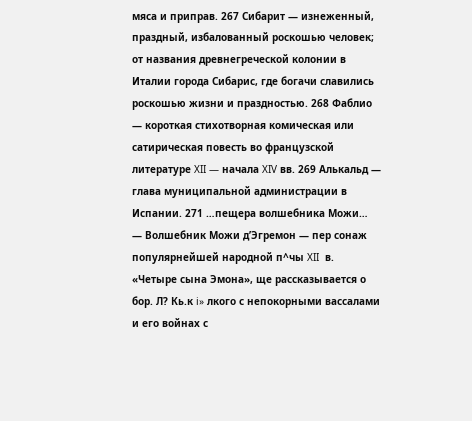мяса и приправ. 267 Сибарит — изнеженный, праздный, избалованный роскошью человек; от названия древнегреческой колонии в Италии города Сибарис, где богачи славились роскошью жизни и праздностью. 268 Фаблио — короткая стихотворная комическая или сатирическая повесть во французской литературе XII — начала XIV вв. 269 Алькальд — глава муниципальной администрации в Испании. 271 …пещера волшебника Можи…  — Волшебник Можи д’Эгремон — пер сонаж популярнейшей народной п^чы XII  в. «Четыре сына Эмона», ще рассказывается о бор. Л? Кь.к i» лкого с непокорными вассалами и его войнах с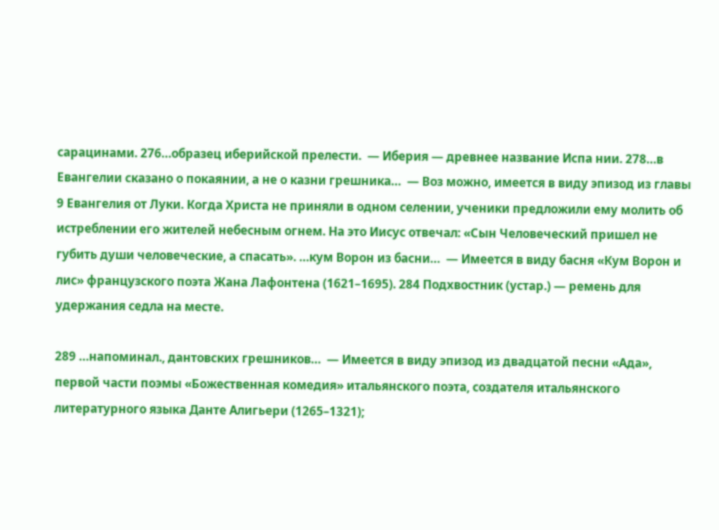сарацинами. 276…образец иберийской прелести.  — Иберия — древнее название Испа нии. 278…в Евангелии сказано о покаянии, а не о казни грешника…  — Воз можно, имеется в виду эпизод из главы 9 Евангелия от Луки. Когда Христа не приняли в одном селении, ученики предложили ему молить об истреблении его жителей небесным огнем. На это Иисус отвечал: «Сын Человеческий пришел не губить души человеческие, а спасать». …кум Ворон из басни…  — Имеется в виду басня «Кум Ворон и лис» французского поэта Жана Лафонтена (1621–1695). 284 Подхвостник (устар.) — ремень для удержания седла на месте.

289 …напоминал., дантовских грешников…  — Имеется в виду эпизод из двадцатой песни «Ада», первой части поэмы «Божественная комедия» итальянского поэта, создателя итальянского литературного языка Данте Алигьери (1265–1321);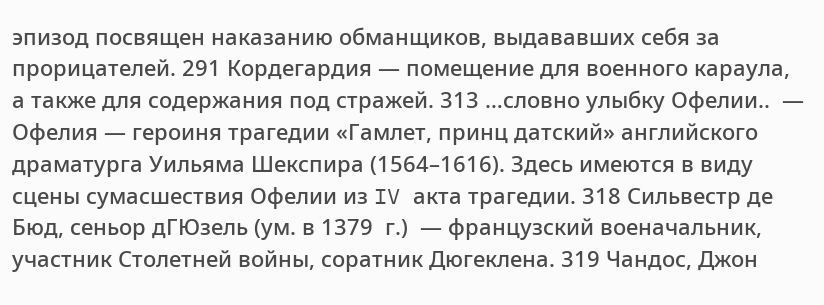эпизод посвящен наказанию обманщиков, выдававших себя за прорицателей. 291 Кордегардия — помещение для военного караула, а также для содержания под стражей. 313 …словно улыбку Офелии..  — Офелия — героиня трагедии «Гамлет, принц датский» английского драматурга Уильяма Шекспира (1564–1616). Здесь имеются в виду сцены сумасшествия Офелии из IV акта трагедии. 318 Сильвестр де Бюд, сеньор дГЮзель (ум. в 1379  г.)  — французский военачальник, участник Столетней войны, соратник Дюгеклена. 319 Чандос, Джон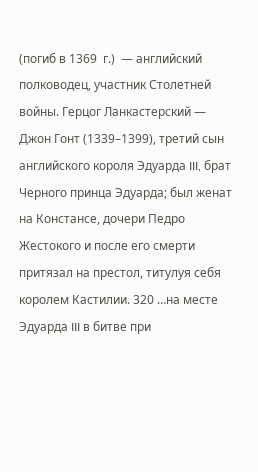(погиб в 1369  г.)  — английский полководец, участник Столетней войны. Герцог Ланкастерский — Джон Гонт (1339–1399), третий сын английского короля Эдуарда III, брат Черного принца Эдуарда; был женат на Констансе, дочери Педро Жестокого и после его смерти притязал на престол, титулуя себя королем Кастилии. 320 …на месте Эдуарда III в битве при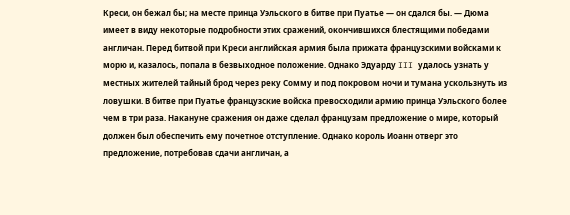Креси, он бежал бы; на месте принца Уэльского в битве при Пуатье — он сдался бы. — Дюма имеет в виду некоторые подробности этих сражений, окончившихся блестящими победами англичан. Перед битвой при Креси английская армия была прижата французскими войсками к морю и, казалось, попала в безвыходное положение. Однако Эдуарду III удалось узнать у местных жителей тайный брод через реку Сомму и под покровом ночи и тумана ускользнуть из ловушки. В битве при Пуатье французские войска превосходили армию принца Уэльского более чем в три раза. Накануне сражения он даже сделал французам предложение о мире, который должен был обеспечить ему почетное отступление. Однако король Иоанн отверг это предложение, потребовав сдачи англичан, а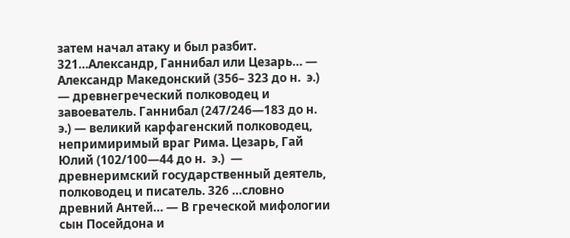затем начал атаку и был разбит. 321…Александр, Ганнибал или Цезарь… — Александр Македонский (356– 323 до н.  э.)  — древнегреческий полководец и завоеватель. Ганнибал (247/246—183 до н. э.) — великий карфагенский полководец, непримиримый враг Рима. Цезарь, Гай Юлий (102/100—44 до н.  э.)  — древнеримский государственный деятель, полководец и писатель. 326 …словно древний Антей… — В греческой мифологии сын Посейдона и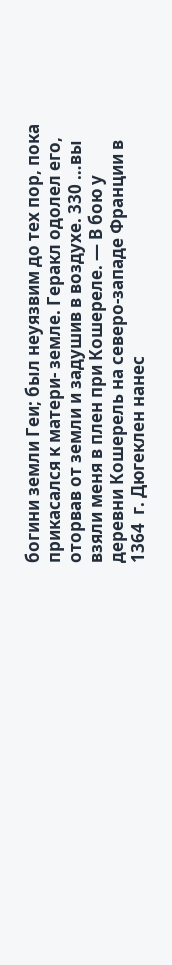богини земли Геи; был неуязвим до тех пор, пока прикасался к матери- земле. Геракл одолел его, оторвав от земли и задушив в воздухе. 330 …вы взяли меня в плен при Кошереле. — В бою у деревни Кошерель на северо-западе Франции в 1364  г. Дюгеклен нанес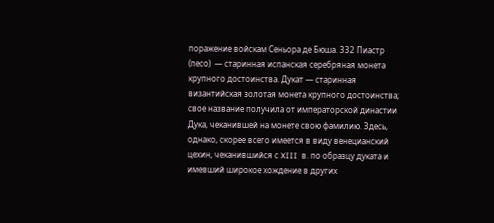поражение войскам Сеньора де Бюша. 332 Пиастр (песо)  — старинная испанская серебряная монета крупного достоинства. Дукат — старинная византийская золотая монета крупного достоинства; свое название получила от императорской династии Дука, чеканившей на монете свою фамилию. Здесь, однако, скорее всего имеется в виду венецианский цехин, чеканившийся с XIII  в. по образцу дуката и имевший широкое хождение в других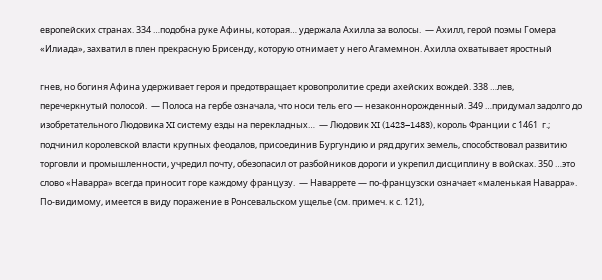европейских странах. 334 …подобна руке Афины, которая… удержала Ахилла за волосы.  — Ахилл, герой поэмы Гомера «Илиада», захватил в плен прекрасную Брисенду, которую отнимает у него Агамемнон. Ахилла охватывает яростный

гнев, но богиня Афина удерживает героя и предотвращает кровопролитие среди ахейских вождей. 338 …лев, перечеркнутый полосой.  — Полоса на гербе означала, что носи тель его — незаконнорожденный. 349 …придумал задолго до изобретательного Людовика XI систему езды на перекладных…  — Людовик XI (1423–1483), король Франции с 1461  г.; подчинил королевской власти крупных феодалов, присоединив Бургундию и ряд других земель, способствовал развитию торговли и промышленности, учредил почту, обезопасил от разбойников дороги и укрепил дисциплину в войсках. 350 …это слово «Наварра» всегда приносит горе каждому французу.  — Наваррете — по-французски означает «маленькая Наварра». По-видимому, имеется в виду поражение в Ронсевальском ущелье (см. примеч. к с. 121),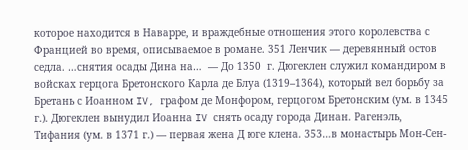которое находится в Наварре, и враждебные отношения этого королевства с Францией во время, описываемое в романе. 351 Ленчик — деревянный остов седла. …снятия осады Дина на…  — До 1350  г. Дюгеклен служил командиром в войсках герцога Бретонского Карла де Блуа (1319–1364), который вел борьбу за Бретань с Иоанном IV, графом де Монфором, герцогом Бретонским (ум. в 1345 г.). Дюгеклен вынудил Иоанна IV снять осаду города Динан. Рагенэль, Тифания (ум. в 1371 г.) — первая жена Д юге клена. 353…в монастырь Мон-Сен-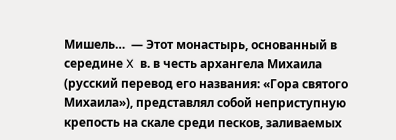Мишель…  — Этот монастырь, основанный в середине X  в. в честь архангела Михаила (русский перевод его названия: «Гора святого Михаила»), представлял собой неприступную крепость на скале среди песков, заливаемых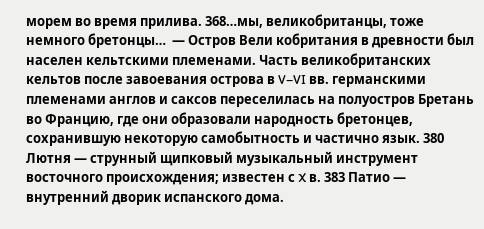морем во время прилива. 368…мы, великобританцы, тоже немного бретонцы…  — Остров Вели кобритания в древности был населен кельтскими племенами. Часть великобританских кельтов после завоевания острова в V–VI вв. германскими племенами англов и саксов переселилась на полуостров Бретань во Францию, где они образовали народность бретонцев, сохранившую некоторую самобытность и частично язык. 380 Лютня — струнный щипковый музыкальный инструмент восточного происхождения; известен с X в. 383 Патио — внутренний дворик испанского дома.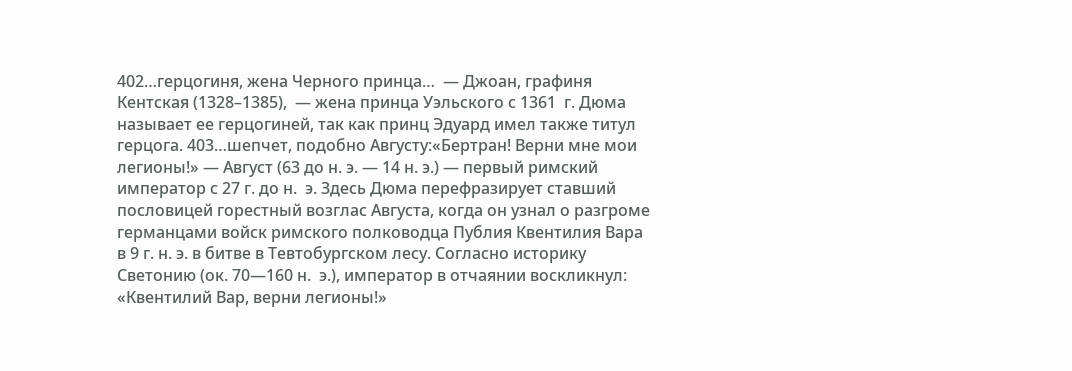402…герцогиня, жена Черного принца…  — Джоан, графиня Кентская (1328–1385),  — жена принца Уэльского с 1361  г. Дюма называет ее герцогиней, так как принц Эдуард имел также титул герцога. 403…шепчет, подобно Августу:«Бертран! Верни мне мои легионы!» — Август (63 до н. э. — 14 н. э.) — первый римский император с 27 г. до н.  э. Здесь Дюма перефразирует ставший пословицей горестный возглас Августа, когда он узнал о разгроме германцами войск римского полководца Публия Квентилия Вара в 9 г. н. э. в битве в Тевтобургском лесу. Согласно историку Светонию (ок. 70—160 н.  э.), император в отчаянии воскликнул: «Квентилий Вар, верни легионы!»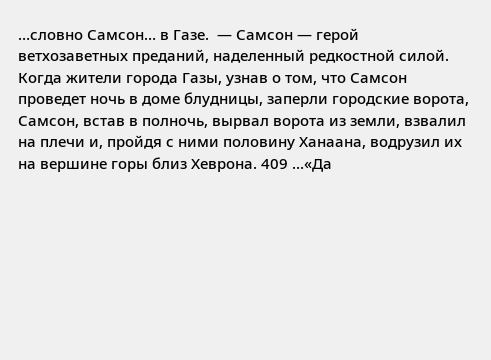…словно Самсон… в Газе.  — Самсон — герой ветхозаветных преданий, наделенный редкостной силой. Когда жители города Газы, узнав о том, что Самсон проведет ночь в доме блудницы, заперли городские ворота, Самсон, встав в полночь, вырвал ворота из земли, взвалил на плечи и, пройдя с ними половину Ханаана, водрузил их на вершине горы близ Хеврона. 409 …«Да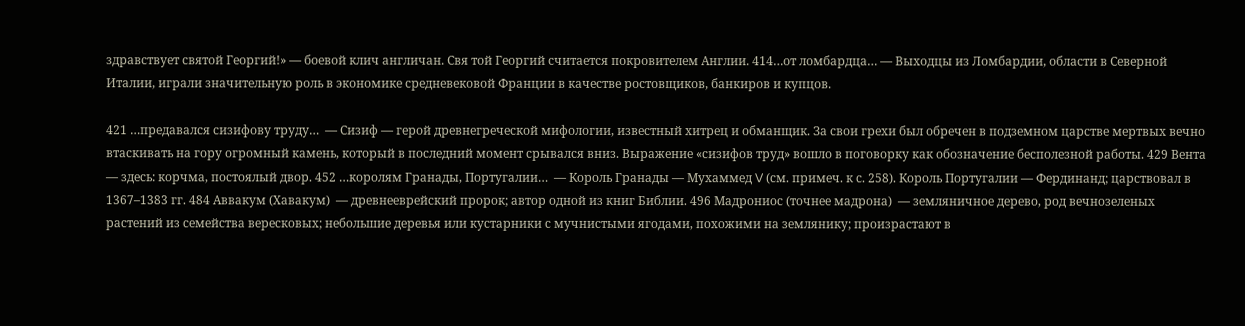здравствует святой Георгий!» — боевой клич англичан. Свя той Георгий считается покровителем Англии. 414…от ломбардца… — Выходцы из Ломбардии, области в Северной Италии, играли значительную роль в экономике средневековой Франции в качестве ростовщиков, банкиров и купцов.

421 …предавался сизифову труду…  — Сизиф — герой древнегреческой мифологии, известный хитрец и обманщик. За свои грехи был обречен в подземном царстве мертвых вечно втаскивать на гору огромный камень, который в последний момент срывался вниз. Выражение «сизифов труд» вошло в поговорку как обозначение бесполезной работы. 429 Вента — здесь: корчма, постоялый двор. 452 …королям Гранады, Португалии…  — Король Гранады — Мухаммед V (см. примеч. к с. 258). Король Португалии — Фердинанд; царствовал в 1367–1383 гг. 484 Аввакум (Хавакум)  — древнееврейский пророк; автор одной из книг Библии. 496 Мадрониос (точнее мадрона)  — земляничное дерево, род вечнозеленых растений из семейства вересковых; небольшие деревья или кустарники с мучнистыми ягодами, похожими на землянику; произрастают в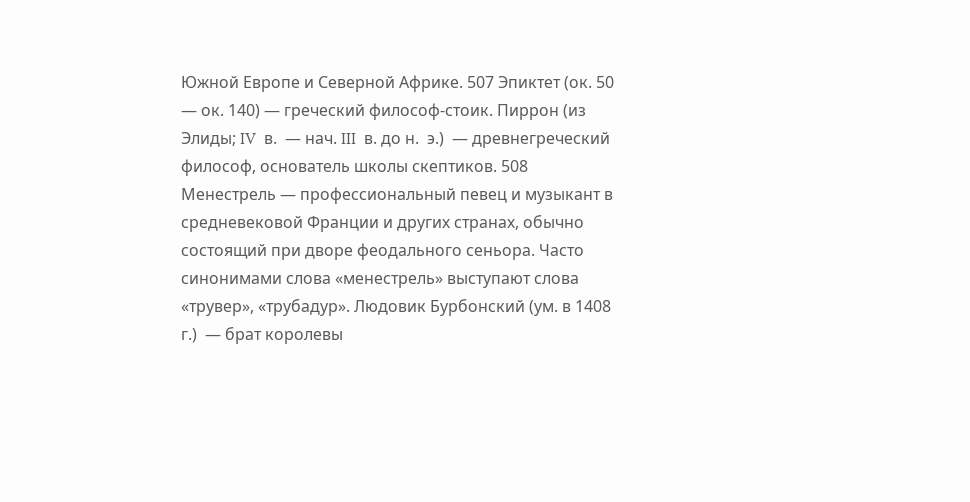Южной Европе и Северной Африке. 507 Эпиктет (ок. 50 — ок. 140) — греческий философ-стоик. Пиррон (из Элиды; IV  в.  — нач. III  в. до н.  э.)  — древнегреческий философ, основатель школы скептиков. 508 Менестрель — профессиональный певец и музыкант в средневековой Франции и других странах, обычно состоящий при дворе феодального сеньора. Часто синонимами слова «менестрель» выступают слова «трувер», «трубадур». Людовик Бурбонский (ум. в 1408  г.)  — брат королевы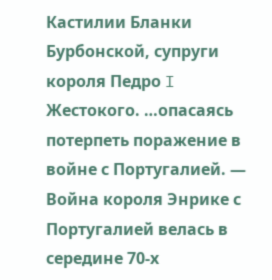Кастилии Бланки Бурбонской, супруги короля Педро I Жестокого. …опасаясь потерпеть поражение в войне с Португалией. — Война короля Энрике с Португалией велась в середине 70-х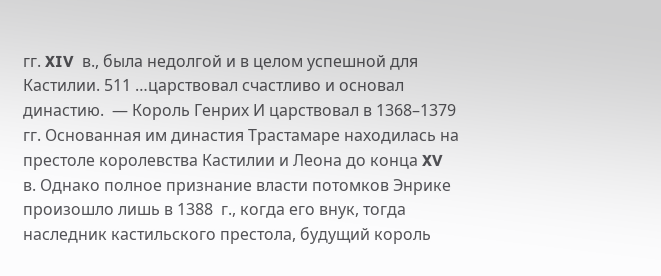гг. XIV  в., была недолгой и в целом успешной для Кастилии. 511 …царствовал счастливо и основал династию.  — Король Генрих И царствовал в 1368–1379 гг. Основанная им династия Трастамаре находилась на престоле королевства Кастилии и Леона до конца XV  в. Однако полное признание власти потомков Энрике произошло лишь в 1388  г., когда его внук, тогда наследник кастильского престола, будущий король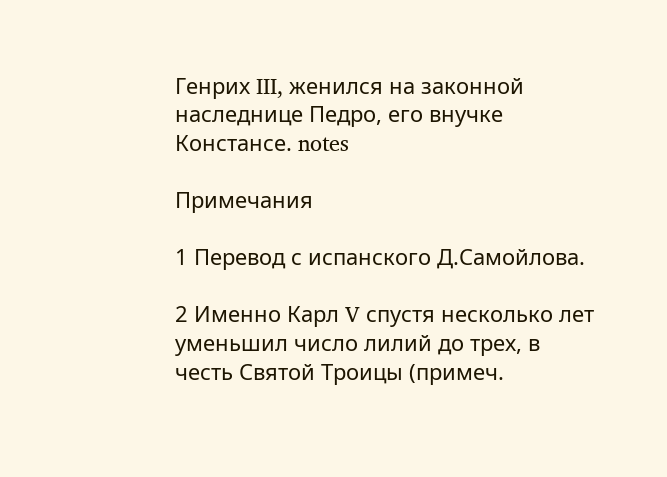Генрих III, женился на законной наследнице Педро, его внучке Констансе. notes

Примечания

1 Перевод с испанского Д.Самойлова.

2 Именно Карл V спустя несколько лет уменьшил число лилий до трех, в честь Святой Троицы (примеч.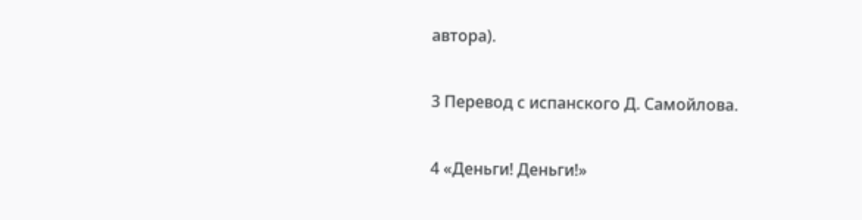автора).

3 Перевод с испанского Д. Самойлова.

4 «Деньги! Деньги!»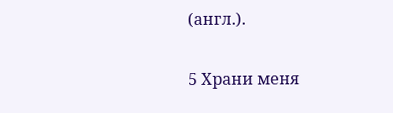(англ.).

5 Храни меня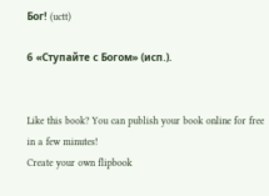Бог! (uctt)

6 «Ступайте с Богом» (исп.).


Like this book? You can publish your book online for free in a few minutes!
Create your own flipbook